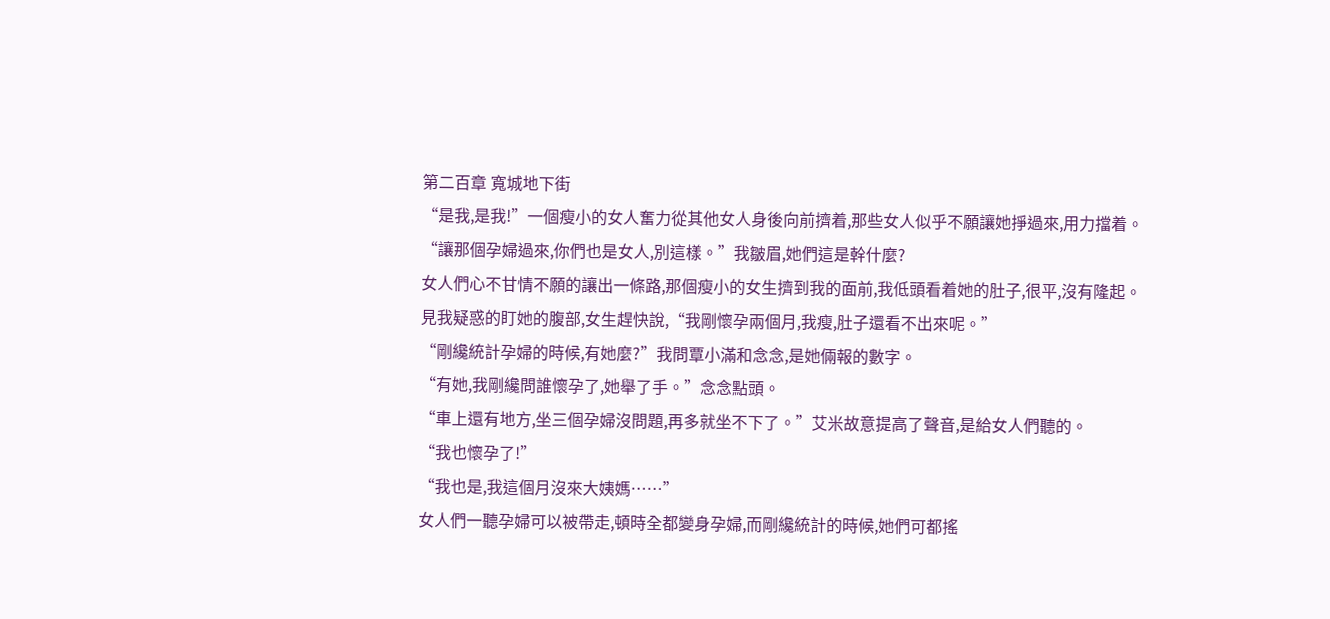第二百章 寬城地下街
“是我,是我!”一個瘦小的女人奮力從其他女人身後向前擠着,那些女人似乎不願讓她掙過來,用力擋着。
“讓那個孕婦過來,你們也是女人,別這樣。”我皺眉,她們這是幹什麼?
女人們心不甘情不願的讓出一條路,那個瘦小的女生擠到我的面前,我低頭看着她的肚子,很平,沒有隆起。
見我疑惑的盯她的腹部,女生趕快說,“我剛懷孕兩個月,我瘦,肚子還看不出來呢。”
“剛纔統計孕婦的時候,有她麼?”我問覃小滿和念念,是她倆報的數字。
“有她,我剛纔問誰懷孕了,她舉了手。”念念點頭。
“車上還有地方,坐三個孕婦沒問題,再多就坐不下了。”艾米故意提高了聲音,是給女人們聽的。
“我也懷孕了!”
“我也是,我這個月沒來大姨媽……”
女人們一聽孕婦可以被帶走,頓時全都變身孕婦,而剛纔統計的時候,她們可都搖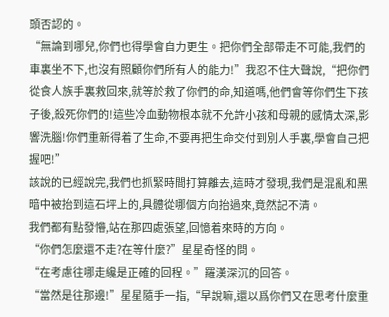頭否認的。
“無論到哪兒,你們也得學會自力更生。把你們全部帶走不可能,我們的車裏坐不下,也沒有照顧你們所有人的能力!”我忍不住大聲說,“把你們從食人族手裏救回來,就等於救了你們的命,知道嗎,他們會等你們生下孩子後,殺死你們的!這些冷血動物根本就不允許小孩和母親的感情太深,影響洗腦!你們重新得着了生命,不要再把生命交付到別人手裏,學會自己把握吧!”
該說的已經說完,我們也抓緊時間打算離去,這時才發現,我們是混亂和黑暗中被抬到這石坪上的,具體從哪個方向抬過來,竟然記不清。
我們都有點發懵,站在那四處張望,回憶着來時的方向。
“你們怎麼還不走?在等什麼?”星星奇怪的問。
“在考慮往哪走纔是正確的回程。”羅漢深沉的回答。
“當然是往那邊!”星星隨手一指,“早說嘛,還以爲你們又在思考什麼重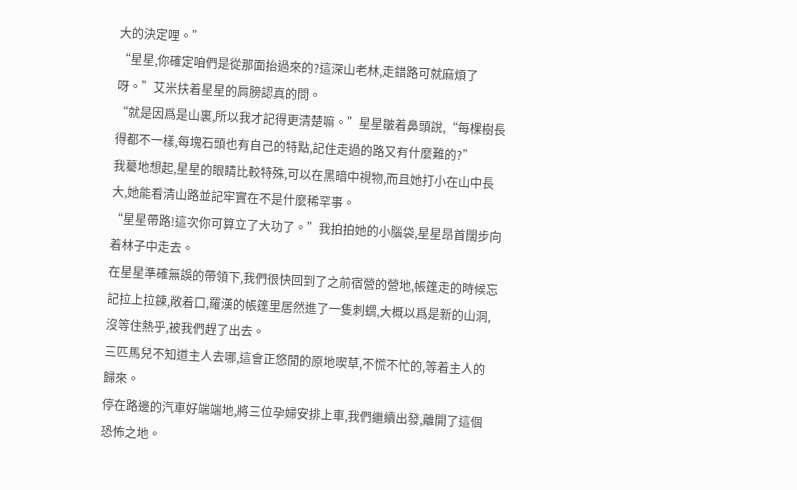大的決定哩。”
“星星,你確定咱們是從那面抬過來的?這深山老林,走錯路可就麻煩了呀。”艾米扶着星星的肩膀認真的問。
“就是因爲是山裏,所以我才記得更清楚嘛。”星星皺着鼻頭說,“每棵樹長得都不一樣,每塊石頭也有自己的特點,記住走過的路又有什麼難的?”
我驀地想起,星星的眼睛比較特殊,可以在黑暗中視物,而且她打小在山中長大,她能看清山路並記牢實在不是什麼稀罕事。
“星星帶路!這次你可算立了大功了。”我拍拍她的小腦袋,星星昂首闊步向着林子中走去。
在星星準確無誤的帶領下,我們很快回到了之前宿營的營地,帳篷走的時候忘記拉上拉鍊,敞着口,羅漢的帳篷里居然進了一隻刺蝟,大概以爲是新的山洞,沒等住熱乎,被我們趕了出去。
三匹馬兒不知道主人去哪,這會正悠閒的原地喫草,不慌不忙的,等着主人的歸來。
停在路邊的汽車好端端地,將三位孕婦安排上車,我們繼續出發,離開了這個恐怖之地。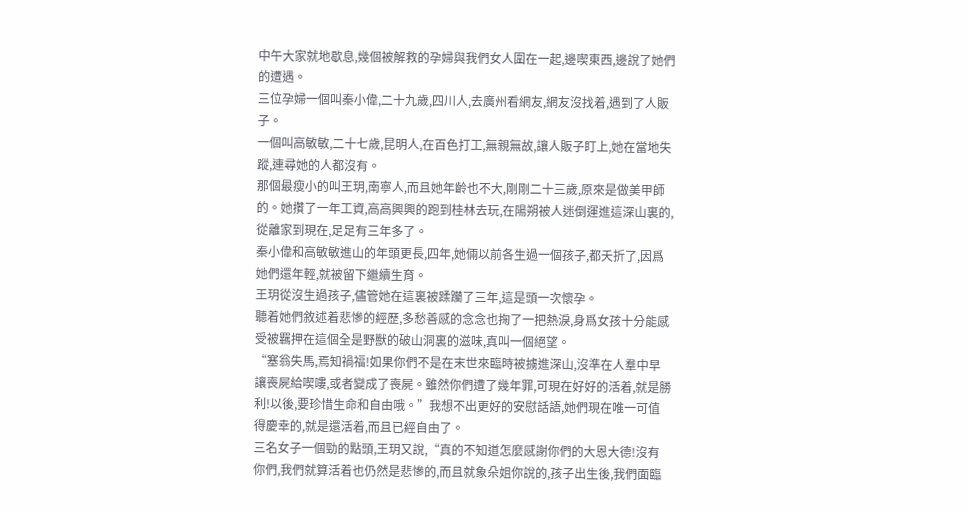中午大家就地歇息,幾個被解救的孕婦與我們女人圍在一起,邊喫東西,邊說了她們的遭遇。
三位孕婦一個叫秦小偉,二十九歲,四川人,去廣州看網友,網友沒找着,遇到了人販子。
一個叫高敏敏,二十七歲,昆明人,在百色打工,無親無故,讓人販子盯上,她在當地失蹤,連尋她的人都沒有。
那個最瘦小的叫王玥,南寧人,而且她年齡也不大,剛剛二十三歲,原來是做美甲師的。她攢了一年工資,高高興興的跑到桂林去玩,在陽朔被人迷倒運進這深山裏的,從離家到現在,足足有三年多了。
秦小偉和高敏敏進山的年頭更長,四年,她倆以前各生過一個孩子,都夭折了,因爲她們還年輕,就被留下繼續生育。
王玥從沒生過孩子,儘管她在這裏被蹂躪了三年,這是頭一次懷孕。
聽着她們敘述着悲慘的經歷,多愁善感的念念也掬了一把熱淚,身爲女孩十分能感受被羈押在這個全是野獸的破山洞裏的滋味,真叫一個絕望。
“塞翁失馬,焉知禍福!如果你們不是在末世來臨時被擄進深山,沒準在人羣中早讓喪屍給喫嘍,或者變成了喪屍。雖然你們遭了幾年罪,可現在好好的活着,就是勝利!以後,要珍惜生命和自由哦。”我想不出更好的安慰話語,她們現在唯一可值得慶幸的,就是還活着,而且已經自由了。
三名女子一個勁的點頭,王玥又說,“真的不知道怎麼感謝你們的大恩大德!沒有你們,我們就算活着也仍然是悲慘的,而且就象朵姐你說的,孩子出生後,我們面臨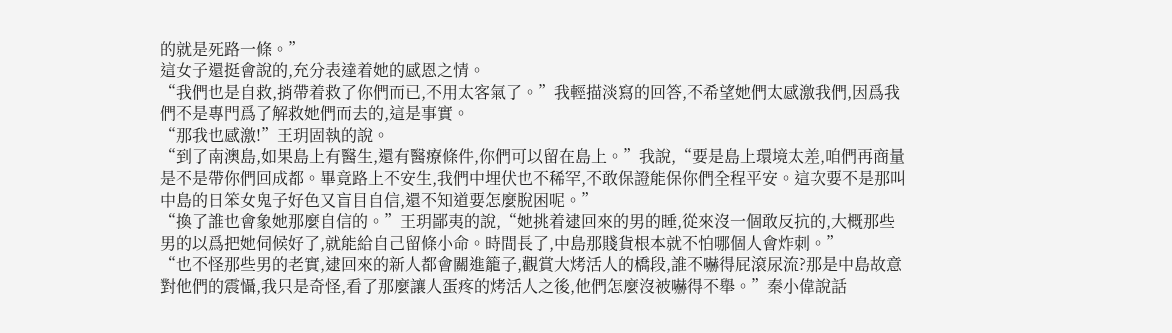的就是死路一條。”
這女子還挺會說的,充分表達着她的感恩之情。
“我們也是自救,捎帶着救了你們而已,不用太客氣了。”我輕描淡寫的回答,不希望她們太感激我們,因爲我們不是專門爲了解救她們而去的,這是事實。
“那我也感激!”王玥固執的說。
“到了南澳島,如果島上有醫生,還有醫療條件,你們可以留在島上。”我說,“要是島上環境太差,咱們再商量是不是帶你們回成都。畢竟路上不安生,我們中埋伏也不稀罕,不敢保證能保你們全程平安。這次要不是那叫中島的日笨女鬼子好色又盲目自信,還不知道要怎麼脫困呢。”
“換了誰也會象她那麼自信的。”王玥鄙夷的說,“她挑着逮回來的男的睡,從來沒一個敢反抗的,大概那些男的以爲把她伺候好了,就能給自己留條小命。時間長了,中島那賤貨根本就不怕哪個人會炸刺。”
“也不怪那些男的老實,逮回來的新人都會關進籠子,觀賞大烤活人的橋段,誰不嚇得屁滾尿流?那是中島故意對他們的震懾,我只是奇怪,看了那麼讓人蛋疼的烤活人之後,他們怎麼沒被嚇得不舉。”秦小偉說話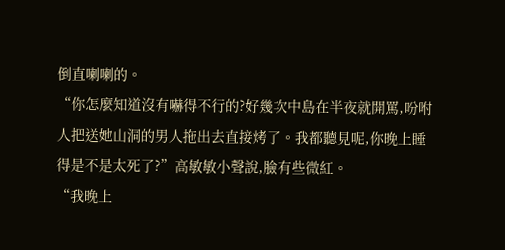倒直喇喇的。
“你怎麼知道沒有嚇得不行的?好幾次中島在半夜就開罵,吩咐人把送她山洞的男人拖出去直接烤了。我都聽見呢,你晚上睡得是不是太死了?”高敏敏小聲說,臉有些微紅。
“我晚上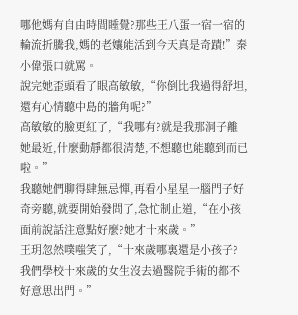哪他媽有自由時間睡覺?那些王八蛋一宿一宿的輪流折騰我,媽的老孃能活到今天真是奇蹟!”秦小偉張口就罵。
說完她歪頭看了眼高敏敏,“你倒比我過得舒坦,還有心情聽中島的牆角呢?”
高敏敏的臉更紅了,“我哪有?就是我那洞子離她最近,什麼動靜都很清楚,不想聽也能聽到而已啦。”
我聽她們聊得肆無忌憚,再看小星星一腦門子好奇旁聽,就要開始發問了,急忙制止道,“在小孩面前說話注意點好麼?她才十來歲。”
王玥忽然噗嗤笑了,“十來歲哪裏還是小孩子?我們學校十來歲的女生沒去過醫院手術的都不好意思出門。”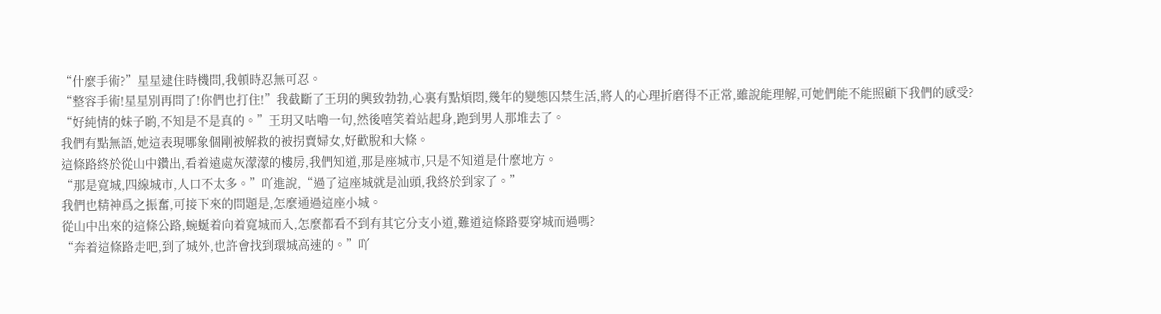“什麼手術?”星星逮住時機問,我頓時忍無可忍。
“整容手術!星星別再問了!你們也打住!”我截斷了王玥的興致勃勃,心裏有點煩悶,幾年的變態囚禁生活,將人的心理折磨得不正常,雖說能理解,可她們能不能照顧下我們的感受?
“好純情的妹子喲,不知是不是真的。”王玥又咕嚕一句,然後嘻笑着站起身,跑到男人那堆去了。
我們有點無語,她這表現哪象個剛被解救的被拐賣婦女,好歡脫和大條。
這條路終於從山中鑽出,看着遠處灰濛濛的樓房,我們知道,那是座城市,只是不知道是什麼地方。
“那是寬城,四線城市,人口不太多。”吖進說,“過了這座城就是汕頭,我終於到家了。”
我們也精神爲之振奮,可接下來的問題是,怎麼通過這座小城。
從山中出來的這條公路,蜿蜒着向着寬城而入,怎麼都看不到有其它分支小道,難道這條路要穿城而過嗎?
“奔着這條路走吧,到了城外,也許會找到環城高速的。”吖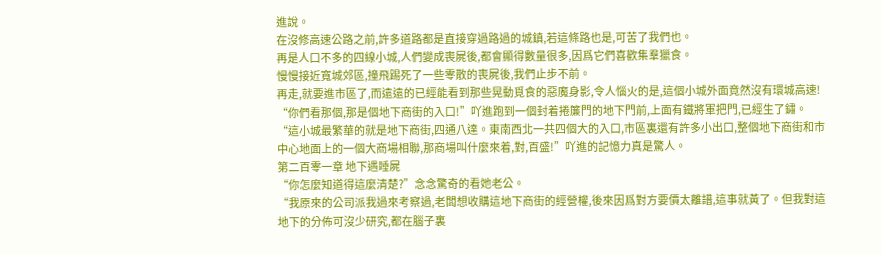進說。
在沒修高速公路之前,許多道路都是直接穿過路過的城鎮,若這條路也是,可苦了我們也。
再是人口不多的四線小城,人們變成喪屍後,都會顯得數量很多,因爲它們喜歡集羣獵食。
慢慢接近寬城郊區,撞飛踢死了一些零散的喪屍後,我們止步不前。
再走,就要進市區了,而遠遠的已經能看到那些晃動覓食的惡魔身影,令人惱火的是,這個小城外面竟然沒有環城高速!
“你們看那個,那是個地下商街的入口!”吖進跑到一個封着捲簾門的地下門前,上面有鐵將軍把門,已經生了鏽。
“這小城最繁華的就是地下商街,四通八達。東南西北一共四個大的入口,市區裏還有許多小出口,整個地下商街和市中心地面上的一個大商場相聯,那商場叫什麼來着,對,百盛!”吖進的記憶力真是驚人。
第二百零一章 地下遇睡屍
“你怎麼知道得這麼清楚?”念念驚奇的看她老公。
“我原來的公司派我過來考察過,老闆想收購這地下商街的經營權,後來因爲對方要價太離譜,這事就黃了。但我對這地下的分佈可沒少研究,都在腦子裏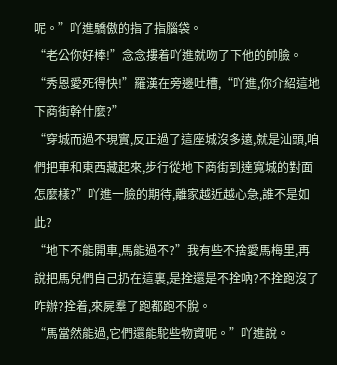呢。”吖進驕傲的指了指腦袋。
“老公你好棒!”念念摟着吖進就吻了下他的帥臉。
“秀恩愛死得快!”羅漢在旁邊吐槽,“吖進,你介紹這地下商街幹什麼?”
“穿城而過不現實,反正過了這座城沒多遠,就是汕頭,咱們把車和東西藏起來,步行從地下商街到達寬城的對面怎麼樣?”吖進一臉的期待,離家越近越心急,誰不是如此?
“地下不能開車,馬能過不?”我有些不捨愛馬梅里,再說把馬兒們自己扔在這裏,是拴還是不拴吶?不拴跑沒了咋辦?拴着,來屍羣了跑都跑不脫。
“馬當然能過,它們還能駝些物資呢。”吖進說。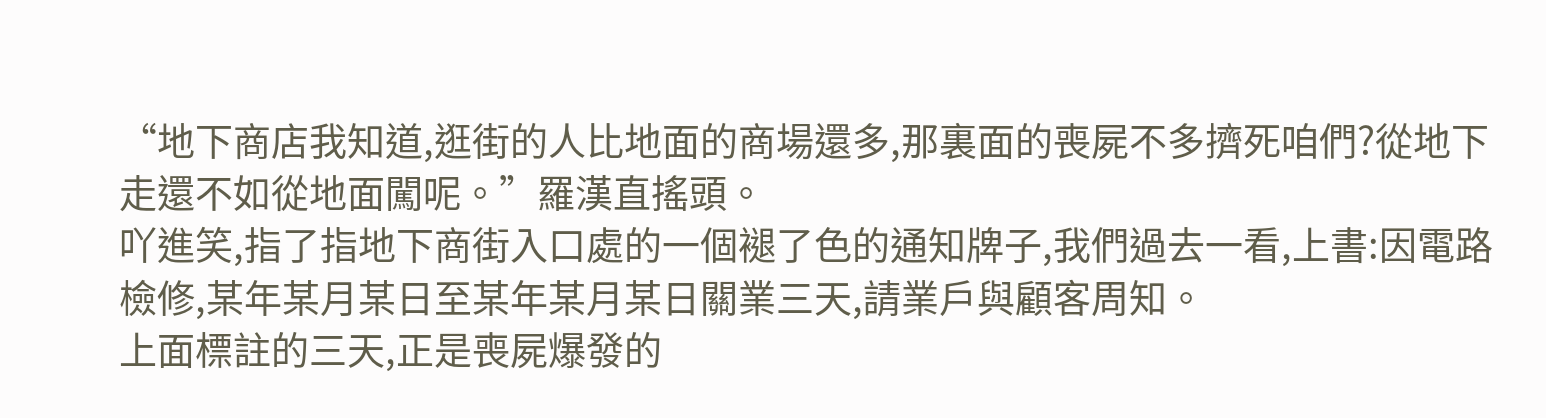“地下商店我知道,逛街的人比地面的商場還多,那裏面的喪屍不多擠死咱們?從地下走還不如從地面闖呢。”羅漢直搖頭。
吖進笑,指了指地下商街入口處的一個褪了色的通知牌子,我們過去一看,上書:因電路檢修,某年某月某日至某年某月某日關業三天,請業戶與顧客周知。
上面標註的三天,正是喪屍爆發的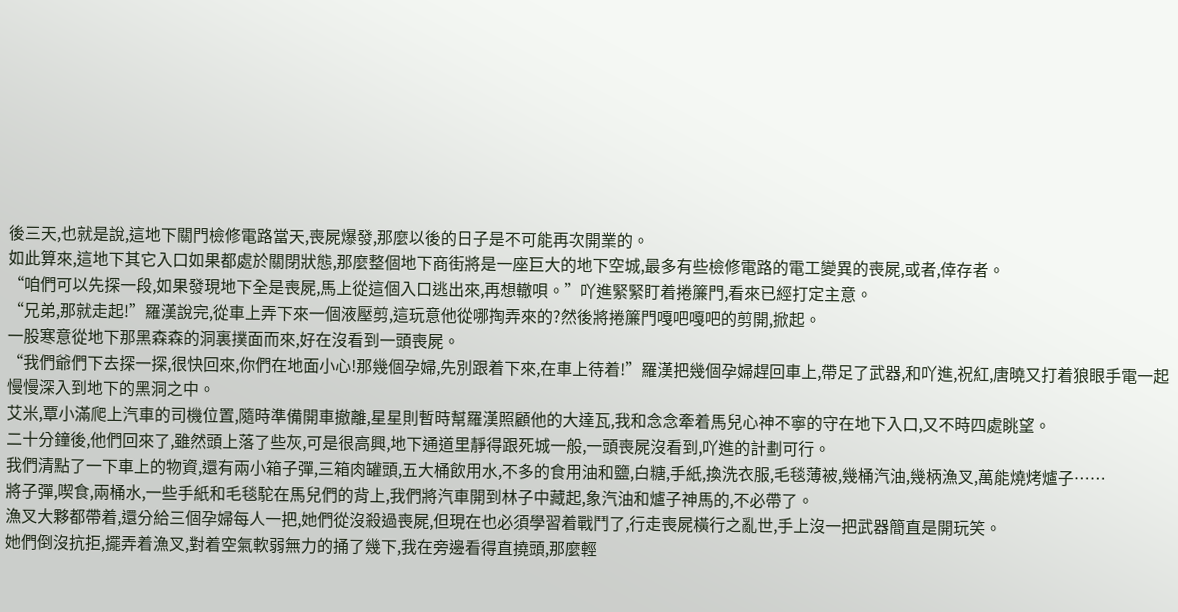後三天,也就是說,這地下關門檢修電路當天,喪屍爆發,那麼以後的日子是不可能再次開業的。
如此算來,這地下其它入口如果都處於關閉狀態,那麼整個地下商街將是一座巨大的地下空城,最多有些檢修電路的電工變異的喪屍,或者,倖存者。
“咱們可以先探一段,如果發現地下全是喪屍,馬上從這個入口逃出來,再想轍唄。”吖進緊緊盯着捲簾門,看來已經打定主意。
“兄弟,那就走起!”羅漢說完,從車上弄下來一個液壓剪,這玩意他從哪掏弄來的?然後將捲簾門嘎吧嘎吧的剪開,掀起。
一股寒意從地下那黑森森的洞裏撲面而來,好在沒看到一頭喪屍。
“我們爺們下去探一探,很快回來,你們在地面小心!那幾個孕婦,先別跟着下來,在車上待着!”羅漢把幾個孕婦趕回車上,帶足了武器,和吖進,祝紅,唐曉又打着狼眼手電一起慢慢深入到地下的黑洞之中。
艾米,覃小滿爬上汽車的司機位置,隨時準備開車撤離,星星則暫時幫羅漢照顧他的大達瓦,我和念念牽着馬兒心神不寧的守在地下入口,又不時四處眺望。
二十分鐘後,他們回來了,雖然頭上落了些灰,可是很高興,地下通道里靜得跟死城一般,一頭喪屍沒看到,吖進的計劃可行。
我們清點了一下車上的物資,還有兩小箱子彈,三箱肉罐頭,五大桶飲用水,不多的食用油和鹽,白糖,手紙,換洗衣服,毛毯薄被,幾桶汽油,幾柄漁叉,萬能燒烤爐子……
將子彈,喫食,兩桶水,一些手紙和毛毯駝在馬兒們的背上,我們將汽車開到林子中藏起,象汽油和爐子神馬的,不必帶了。
漁叉大夥都帶着,還分給三個孕婦每人一把,她們從沒殺過喪屍,但現在也必須學習着戰鬥了,行走喪屍橫行之亂世,手上沒一把武器簡直是開玩笑。
她們倒沒抗拒,擺弄着漁叉,對着空氣軟弱無力的捅了幾下,我在旁邊看得直撓頭,那麼輕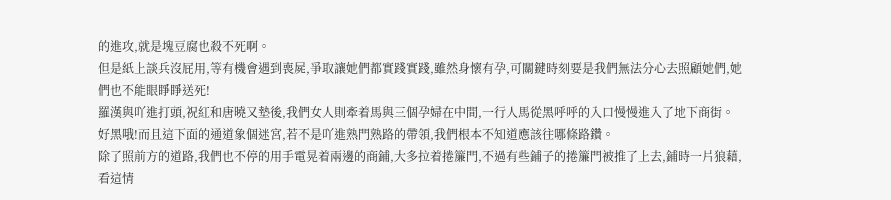的進攻,就是塊豆腐也殺不死啊。
但是紙上談兵沒屁用,等有機會遇到喪屍,爭取讓她們都實踐實踐,雖然身懷有孕,可關鍵時刻要是我們無法分心去照顧她們,她們也不能眼睜睜送死!
羅漢與吖進打頭,祝紅和唐曉又墊後,我們女人則牽着馬與三個孕婦在中間,一行人馬從黑呼呼的入口慢慢進入了地下商街。
好黑哦!而且這下面的通道象個迷宮,若不是吖進熟門熟路的帶領,我們根本不知道應該往哪條路鑽。
除了照前方的道路,我們也不停的用手電晃着兩邊的商鋪,大多拉着捲簾門,不過有些鋪子的捲簾門被推了上去,鋪時一片狼藉,看這情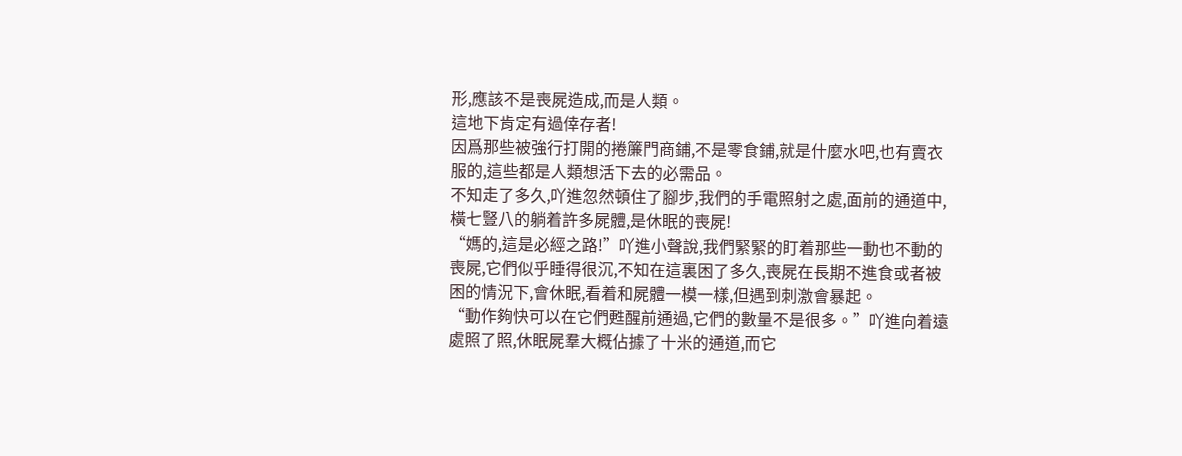形,應該不是喪屍造成,而是人類。
這地下肯定有過倖存者!
因爲那些被強行打開的捲簾門商鋪,不是零食鋪,就是什麼水吧,也有賣衣服的,這些都是人類想活下去的必需品。
不知走了多久,吖進忽然頓住了腳步,我們的手電照射之處,面前的通道中,橫七豎八的躺着許多屍體,是休眠的喪屍!
“媽的,這是必經之路!”吖進小聲說,我們緊緊的盯着那些一動也不動的喪屍,它們似乎睡得很沉,不知在這裏困了多久,喪屍在長期不進食或者被困的情況下,會休眠,看着和屍體一模一樣,但遇到刺激會暴起。
“動作夠快可以在它們甦醒前通過,它們的數量不是很多。”吖進向着遠處照了照,休眠屍羣大概佔據了十米的通道,而它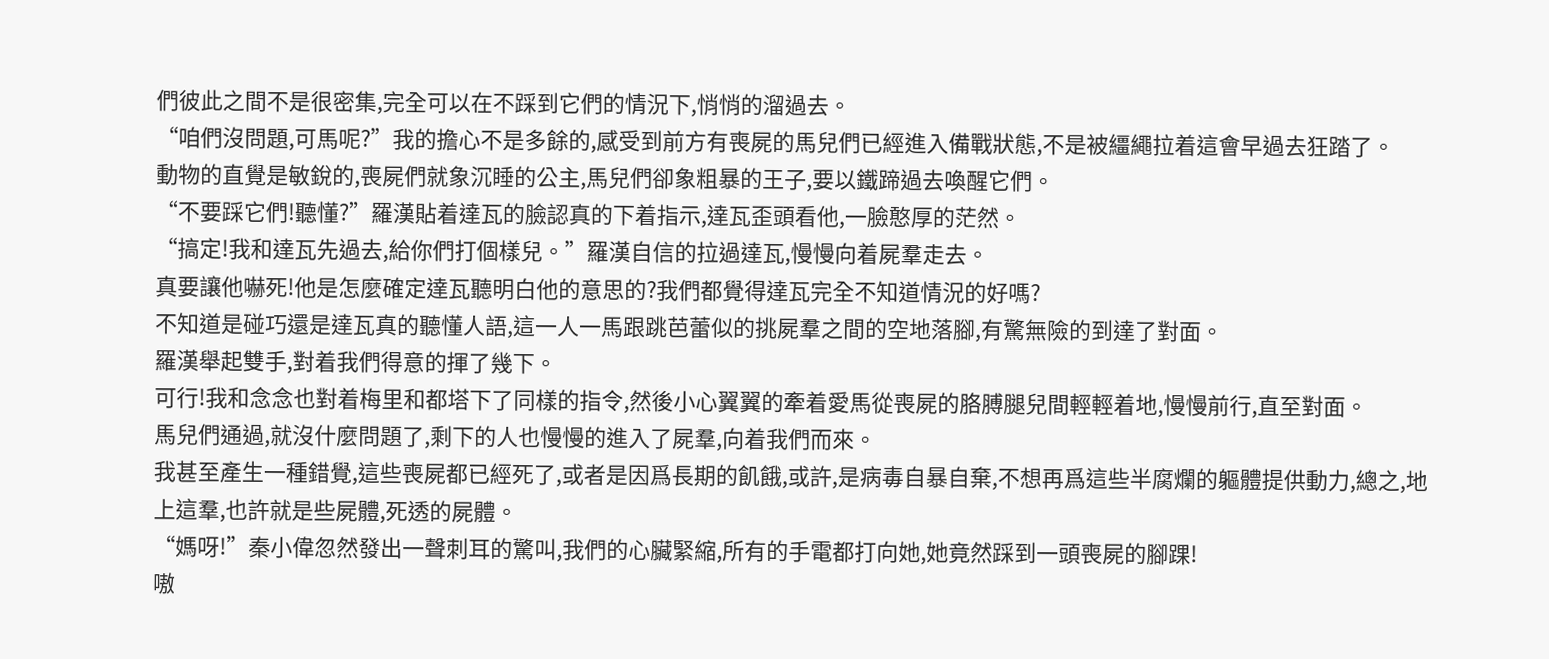們彼此之間不是很密集,完全可以在不踩到它們的情況下,悄悄的溜過去。
“咱們沒問題,可馬呢?”我的擔心不是多餘的,感受到前方有喪屍的馬兒們已經進入備戰狀態,不是被繮繩拉着這會早過去狂踏了。
動物的直覺是敏銳的,喪屍們就象沉睡的公主,馬兒們卻象粗暴的王子,要以鐵蹄過去喚醒它們。
“不要踩它們!聽懂?”羅漢貼着達瓦的臉認真的下着指示,達瓦歪頭看他,一臉憨厚的茫然。
“搞定!我和達瓦先過去,給你們打個樣兒。”羅漢自信的拉過達瓦,慢慢向着屍羣走去。
真要讓他嚇死!他是怎麼確定達瓦聽明白他的意思的?我們都覺得達瓦完全不知道情況的好嗎?
不知道是碰巧還是達瓦真的聽懂人語,這一人一馬跟跳芭蕾似的挑屍羣之間的空地落腳,有驚無險的到達了對面。
羅漢舉起雙手,對着我們得意的揮了幾下。
可行!我和念念也對着梅里和都塔下了同樣的指令,然後小心翼翼的牽着愛馬從喪屍的胳膊腿兒間輕輕着地,慢慢前行,直至對面。
馬兒們通過,就沒什麼問題了,剩下的人也慢慢的進入了屍羣,向着我們而來。
我甚至產生一種錯覺,這些喪屍都已經死了,或者是因爲長期的飢餓,或許,是病毒自暴自棄,不想再爲這些半腐爛的軀體提供動力,總之,地上這羣,也許就是些屍體,死透的屍體。
“媽呀!”秦小偉忽然發出一聲刺耳的驚叫,我們的心臟緊縮,所有的手電都打向她,她竟然踩到一頭喪屍的腳踝!
嗷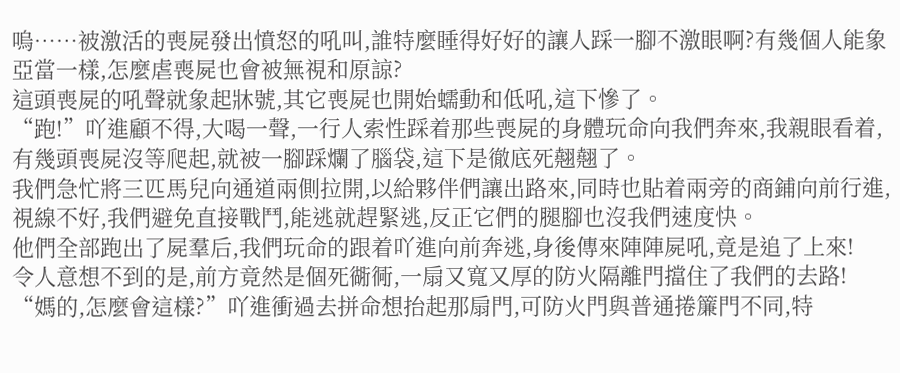嗚……被激活的喪屍發出憤怒的吼叫,誰特麼睡得好好的讓人踩一腳不激眼啊?有幾個人能象亞當一樣,怎麼虐喪屍也會被無視和原諒?
這頭喪屍的吼聲就象起牀號,其它喪屍也開始蠕動和低吼,這下慘了。
“跑!”吖進顧不得,大喝一聲,一行人索性踩着那些喪屍的身體玩命向我們奔來,我親眼看着,有幾頭喪屍沒等爬起,就被一腳踩爛了腦袋,這下是徹底死翹翹了。
我們急忙將三匹馬兒向通道兩側拉開,以給夥伴們讓出路來,同時也貼着兩旁的商鋪向前行進,視線不好,我們避免直接戰鬥,能逃就趕緊逃,反正它們的腿腳也沒我們速度快。
他們全部跑出了屍羣后,我們玩命的跟着吖進向前奔逃,身後傳來陣陣屍吼,竟是追了上來!
令人意想不到的是,前方竟然是個死衚衕,一扇又寬又厚的防火隔離門擋住了我們的去路!
“媽的,怎麼會這樣?”吖進衝過去拼命想抬起那扇門,可防火門與普通捲簾門不同,特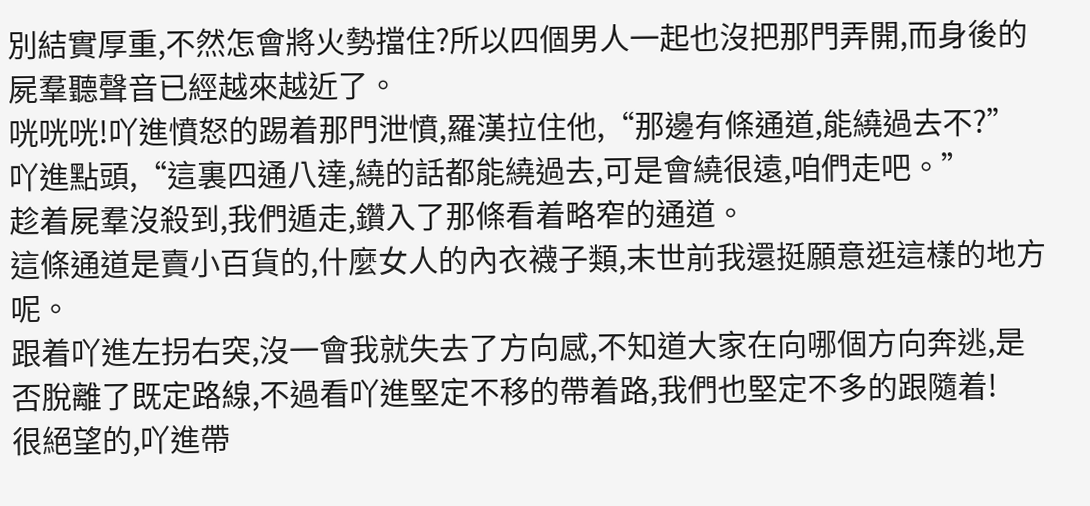別結實厚重,不然怎會將火勢擋住?所以四個男人一起也沒把那門弄開,而身後的屍羣聽聲音已經越來越近了。
咣咣咣!吖進憤怒的踢着那門泄憤,羅漢拉住他,“那邊有條通道,能繞過去不?”
吖進點頭,“這裏四通八達,繞的話都能繞過去,可是會繞很遠,咱們走吧。”
趁着屍羣沒殺到,我們遁走,鑽入了那條看着略窄的通道。
這條通道是賣小百貨的,什麼女人的內衣襪子類,末世前我還挺願意逛這樣的地方呢。
跟着吖進左拐右突,沒一會我就失去了方向感,不知道大家在向哪個方向奔逃,是否脫離了既定路線,不過看吖進堅定不移的帶着路,我們也堅定不多的跟隨着!
很絕望的,吖進帶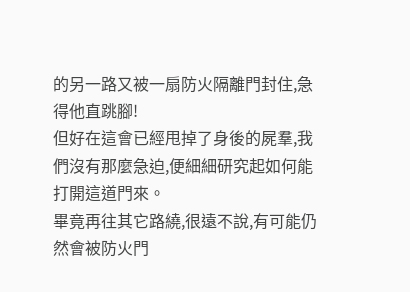的另一路又被一扇防火隔離門封住,急得他直跳腳!
但好在這會已經甩掉了身後的屍羣,我們沒有那麼急迫,便細細研究起如何能打開這道門來。
畢竟再往其它路繞,很遠不說,有可能仍然會被防火門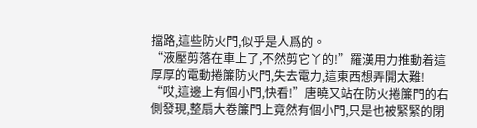擋路,這些防火門,似乎是人爲的。
“液壓剪落在車上了,不然剪它丫的!”羅漢用力推動着這厚厚的電動捲簾防火門,失去電力,這東西想弄開太難!
“哎,這邊上有個小門,快看!”唐曉又站在防火捲簾門的右側發現,整扇大卷簾門上竟然有個小門,只是也被緊緊的閉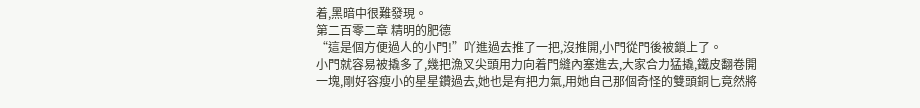着,黑暗中很難發現。
第二百零二章 精明的肥德
“這是個方便過人的小門!”吖進過去推了一把,沒推開,小門從門後被鎖上了。
小門就容易被撬多了,幾把漁叉尖頭用力向着門縫內塞進去,大家合力猛撬,鐵皮翻卷開一塊,剛好容瘦小的星星鑽過去,她也是有把力氣,用她自己那個奇怪的雙頭銅匕竟然將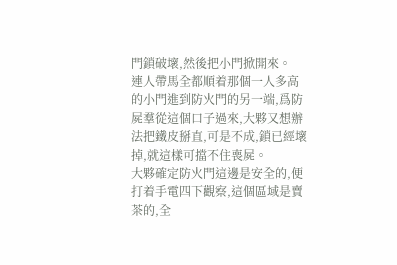門鎖破壞,然後把小門掀開來。
連人帶馬全都順着那個一人多高的小門進到防火門的另一端,爲防屍羣從這個口子過來,大夥又想辦法把鐵皮掰直,可是不成,鎖已經壞掉,就這樣可擋不住喪屍。
大夥確定防火門這邊是安全的,便打着手電四下觀察,這個區域是賣茶的,全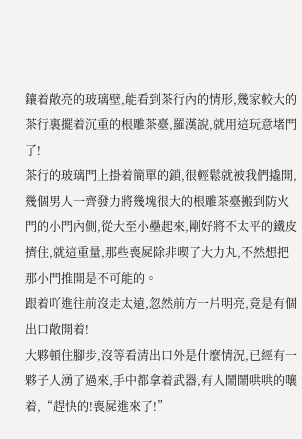鑲着敞亮的玻璃壁,能看到茶行內的情形,幾家較大的茶行裏擺着沉重的根雕茶臺,羅漢說,就用這玩意堵門了!
茶行的玻璃門上掛着簡單的鎖,很輕鬆就被我們撬開,幾個男人一齊發力將幾塊很大的根雕茶臺搬到防火門的小門內側,從大至小壘起來,剛好將不太平的鐵皮擠住,就這重量,那些喪屍除非喫了大力丸,不然想把那小門推開是不可能的。
跟着吖進往前沒走太遠,忽然前方一片明亮,竟是有個出口敞開着!
大夥頓住腳步,沒等看清出口外是什麼情況,已經有一夥子人湧了過來,手中都拿着武器,有人鬧鬧哄哄的嚷着,“趕快的!喪屍進來了!”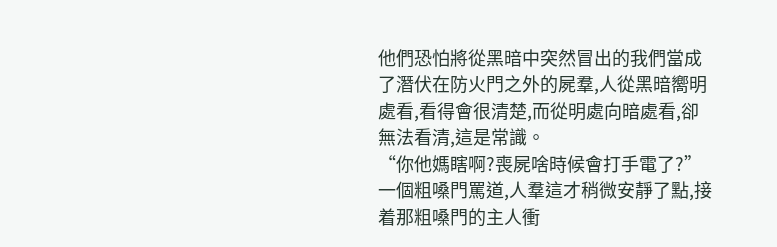他們恐怕將從黑暗中突然冒出的我們當成了潛伏在防火門之外的屍羣,人從黑暗嚮明處看,看得會很清楚,而從明處向暗處看,卻無法看清,這是常識。
“你他媽瞎啊?喪屍啥時候會打手電了?”一個粗嗓門罵道,人羣這才稍微安靜了點,接着那粗嗓門的主人衝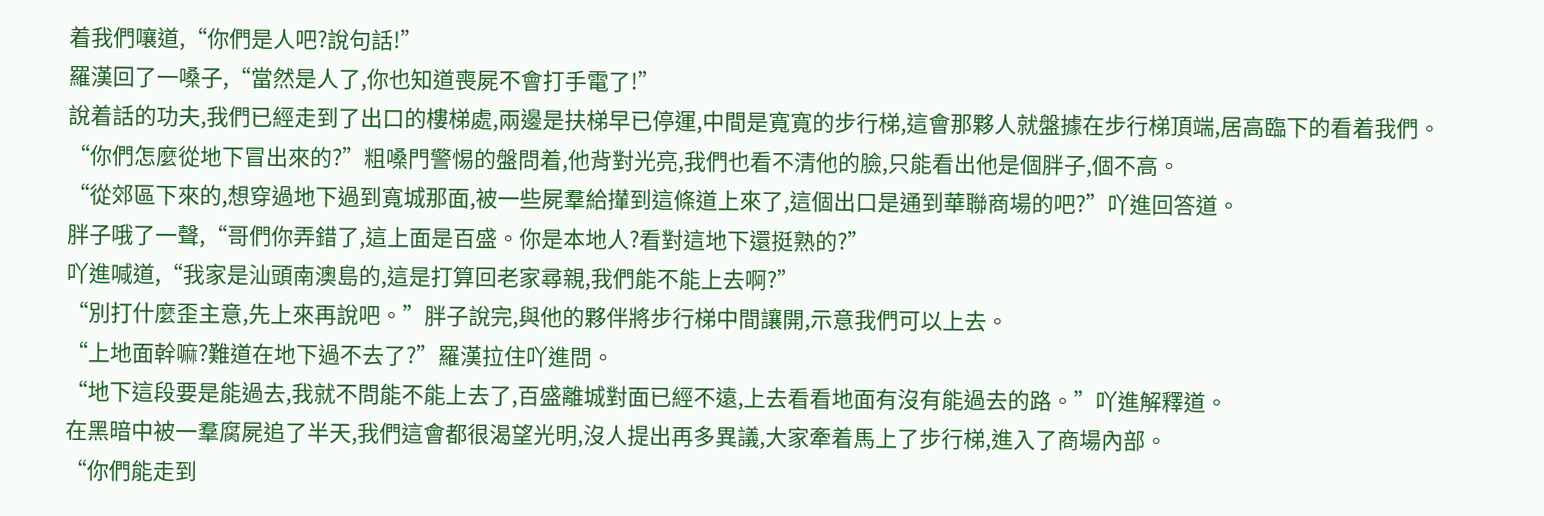着我們嚷道,“你們是人吧?說句話!”
羅漢回了一嗓子,“當然是人了,你也知道喪屍不會打手電了!”
說着話的功夫,我們已經走到了出口的樓梯處,兩邊是扶梯早已停運,中間是寬寬的步行梯,這會那夥人就盤據在步行梯頂端,居高臨下的看着我們。
“你們怎麼從地下冒出來的?”粗嗓門警惕的盤問着,他背對光亮,我們也看不清他的臉,只能看出他是個胖子,個不高。
“從郊區下來的,想穿過地下過到寬城那面,被一些屍羣給攆到這條道上來了,這個出口是通到華聯商場的吧?”吖進回答道。
胖子哦了一聲,“哥們你弄錯了,這上面是百盛。你是本地人?看對這地下還挺熟的?”
吖進喊道,“我家是汕頭南澳島的,這是打算回老家尋親,我們能不能上去啊?”
“別打什麼歪主意,先上來再說吧。”胖子說完,與他的夥伴將步行梯中間讓開,示意我們可以上去。
“上地面幹嘛?難道在地下過不去了?”羅漢拉住吖進問。
“地下這段要是能過去,我就不問能不能上去了,百盛離城對面已經不遠,上去看看地面有沒有能過去的路。”吖進解釋道。
在黑暗中被一羣腐屍追了半天,我們這會都很渴望光明,沒人提出再多異議,大家牽着馬上了步行梯,進入了商場內部。
“你們能走到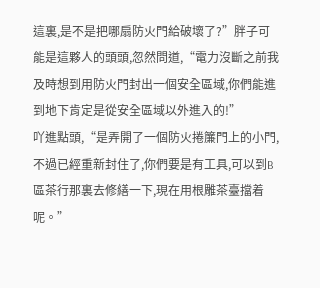這裏,是不是把哪扇防火門給破壞了?”胖子可能是這夥人的頭頭,忽然問道,“電力沒斷之前我及時想到用防火門封出一個安全區域,你們能進到地下肯定是從安全區域以外進入的!”
吖進點頭,“是弄開了一個防火捲簾門上的小門,不過已經重新封住了,你們要是有工具,可以到B區茶行那裏去修繕一下,現在用根雕茶臺擋着呢。”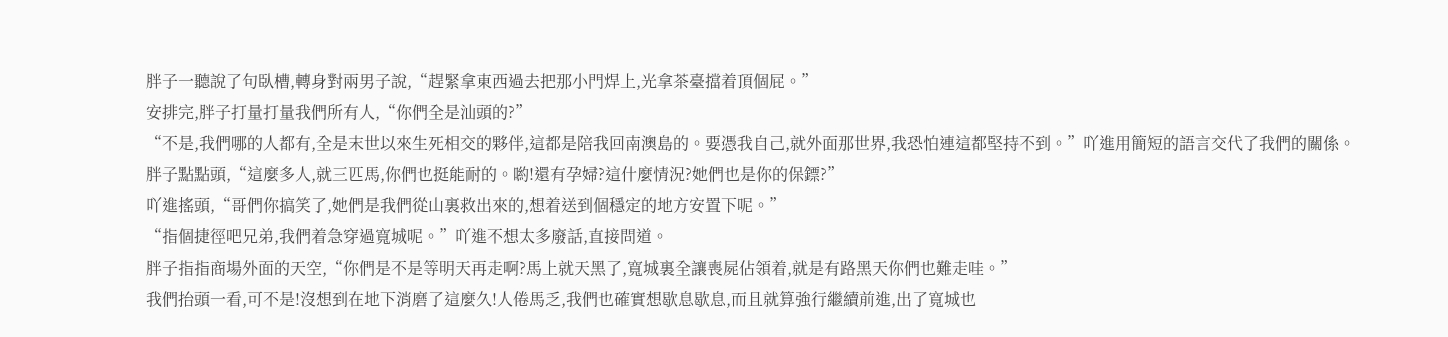胖子一聽說了句臥槽,轉身對兩男子說,“趕緊拿東西過去把那小門焊上,光拿茶臺擋着頂個屁。”
安排完,胖子打量打量我們所有人,“你們全是汕頭的?”
“不是,我們哪的人都有,全是末世以來生死相交的夥伴,這都是陪我回南澳島的。要憑我自己,就外面那世界,我恐怕連這都堅持不到。”吖進用簡短的語言交代了我們的關係。
胖子點點頭,“這麼多人,就三匹馬,你們也挺能耐的。喲!還有孕婦?這什麼情況?她們也是你的保鏢?”
吖進搖頭,“哥們你搞笑了,她們是我們從山裏救出來的,想着送到個穩定的地方安置下呢。”
“指個捷徑吧兄弟,我們着急穿過寬城呢。”吖進不想太多廢話,直接問道。
胖子指指商場外面的天空,“你們是不是等明天再走啊?馬上就天黑了,寬城裏全讓喪屍佔領着,就是有路黑天你們也難走哇。”
我們抬頭一看,可不是!沒想到在地下消磨了這麼久!人倦馬乏,我們也確實想歇息歇息,而且就算強行繼續前進,出了寬城也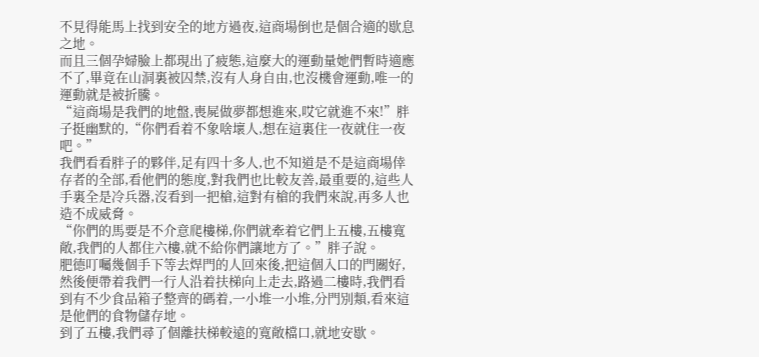不見得能馬上找到安全的地方過夜,這商場倒也是個合適的歇息之地。
而且三個孕婦臉上都現出了疲態,這麼大的運動量她們暫時適應不了,畢竟在山洞裏被囚禁,沒有人身自由,也沒機會運動,唯一的運動就是被折騰。
“這商場是我們的地盤,喪屍做夢都想進來,哎它就進不來!”胖子挺幽默的,“你們看着不象啥壞人,想在這裏住一夜就住一夜吧。”
我們看看胖子的夥伴,足有四十多人,也不知道是不是這商場倖存者的全部,看他們的態度,對我們也比較友善,最重要的,這些人手裏全是冷兵器,沒看到一把槍,這對有槍的我們來說,再多人也造不成威脅。
“你們的馬要是不介意爬樓梯,你們就牽着它們上五樓,五樓寬敞,我們的人都住六樓,就不給你們讓地方了。”胖子說。
肥德叮囑幾個手下等去焊門的人回來後,把這個入口的門關好,然後便帶着我們一行人沿着扶梯向上走去,路過二樓時,我們看到有不少食品箱子整齊的碼着,一小堆一小堆,分門別類,看來這是他們的食物儲存地。
到了五樓,我們尋了個離扶梯較遠的寬敞檔口,就地安歇。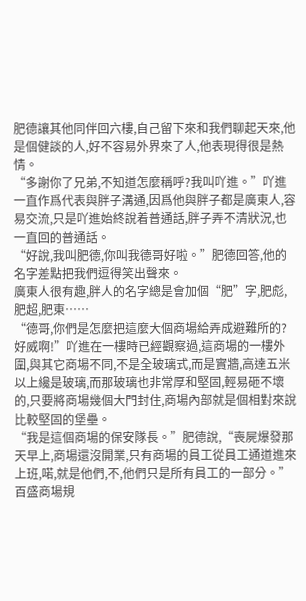肥德讓其他同伴回六樓,自己留下來和我們聊起天來,他是個健談的人,好不容易外界來了人,他表現得很是熱情。
“多謝你了兄弟,不知道怎麼稱呼?我叫吖進。”吖進一直作爲代表與胖子溝通,因爲他與胖子都是廣東人,容易交流,只是吖進始終說着普通話,胖子弄不清狀況,也一直回的普通話。
“好說,我叫肥德,你叫我德哥好啦。”肥德回答,他的名字差點把我們逗得笑出聲來。
廣東人很有趣,胖人的名字總是會加個“肥”字,肥彪,肥超,肥東……
“德哥,你們是怎麼把這麼大個商場給弄成避難所的?好威啊!”吖進在一樓時已經觀察過,這商場的一樓外圍,與其它商場不同,不是全玻璃式,而是實牆,高達五米以上纔是玻璃,而那玻璃也非常厚和堅固,輕易砸不壞的,只要將商場幾個大門封住,商場內部就是個相對來說比較堅固的堡壘。
“我是這個商場的保安隊長。”肥德說,“喪屍爆發那天早上,商場還沒開業,只有商場的員工從員工通道進來上班,喏,就是他們,不,他們只是所有員工的一部分。”
百盛商場規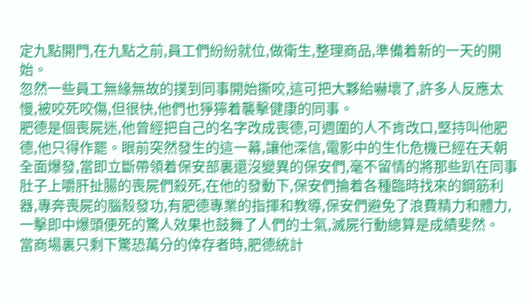定九點開門,在九點之前,員工們紛紛就位,做衛生,整理商品,準備着新的一天的開始。
忽然一些員工無緣無故的撲到同事開始撕咬,這可把大夥給嚇壞了,許多人反應太慢,被咬死咬傷,但很快,他們也猙獰着襲擊健康的同事。
肥德是個喪屍迷,他曾經把自己的名字改成喪德,可週圍的人不肯改口,堅持叫他肥德,他只得作罷。眼前突然發生的這一幕,讓他深信,電影中的生化危機已經在天朝全面爆發,當即立斷帶領着保安部裏還沒變異的保安們,毫不留情的將那些趴在同事肚子上嚼肝扯腸的喪屍們殺死,在他的發動下,保安們掄着各種臨時找來的鋼筋利器,專奔喪屍的腦殼發功,有肥德專業的指揮和教導,保安們避免了浪費精力和體力,一擊即中爆頭便死的驚人效果也鼓舞了人們的士氣,滅屍行動總算是成績斐然。
當商場裏只剩下驚恐萬分的倖存者時,肥德統計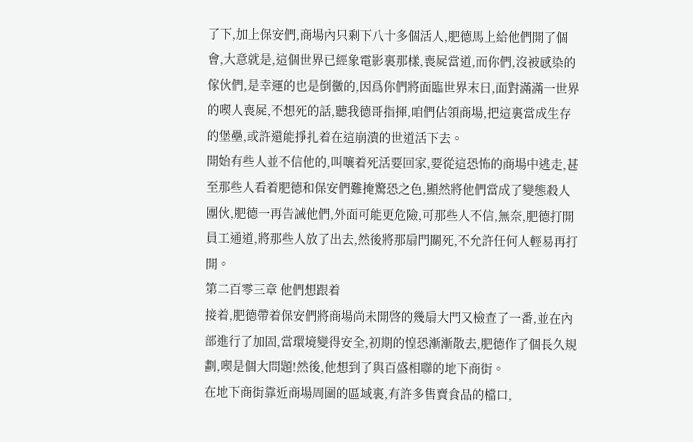了下,加上保安們,商場內只剩下八十多個活人,肥德馬上給他們開了個會,大意就是,這個世界已經象電影裏那樣,喪屍當道,而你們,沒被感染的傢伙們,是幸運的也是倒黴的,因爲你們將面臨世界末日,面對滿滿一世界的喫人喪屍,不想死的話,聽我德哥指揮,咱們佔領商場,把這裏當成生存的堡壘,或許還能掙扎着在這崩潰的世道活下去。
開始有些人並不信他的,叫嚷着死活要回家,要從這恐怖的商場中逃走,甚至那些人看着肥德和保安們難掩驚恐之色,顯然將他們當成了變態殺人團伙,肥德一再告誡他們,外面可能更危險,可那些人不信,無奈,肥德打開員工通道,將那些人放了出去,然後將那扇門關死,不允許任何人輕易再打開。
第二百零三章 他們想跟着
接着,肥德帶着保安們將商場尚未開啓的幾扇大門又檢查了一番,並在內部進行了加固,當環境變得安全,初期的惶恐漸漸散去,肥德作了個長久規劃,喫是個大問題!然後,他想到了與百盛相聯的地下商街。
在地下商街靠近商場周圍的區域裏,有許多售賣食品的檔口,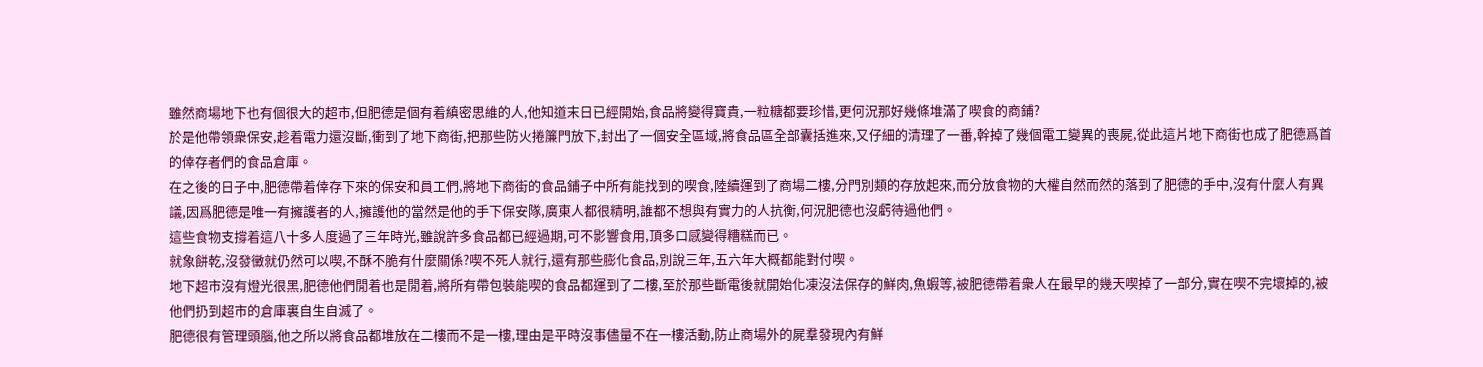雖然商場地下也有個很大的超市,但肥德是個有着縝密思維的人,他知道末日已經開始,食品將變得寶貴,一粒糖都要珍惜,更何況那好幾條堆滿了喫食的商鋪?
於是他帶領衆保安,趁着電力還沒斷,衝到了地下商街,把那些防火捲簾門放下,封出了一個安全區域,將食品區全部囊括進來,又仔細的清理了一番,幹掉了幾個電工變異的喪屍,從此這片地下商街也成了肥德爲首的倖存者們的食品倉庫。
在之後的日子中,肥德帶着倖存下來的保安和員工們,將地下商街的食品鋪子中所有能找到的喫食,陸續運到了商場二樓,分門別類的存放起來,而分放食物的大權自然而然的落到了肥德的手中,沒有什麼人有異議,因爲肥德是唯一有擁護者的人,擁護他的當然是他的手下保安隊,廣東人都很精明,誰都不想與有實力的人抗衡,何況肥德也沒虧待過他們。
這些食物支撐着這八十多人度過了三年時光,雖說許多食品都已經過期,可不影響食用,頂多口感變得糟糕而已。
就象餅乾,沒發黴就仍然可以喫,不酥不脆有什麼關係?喫不死人就行,還有那些膨化食品,別說三年,五六年大概都能對付喫。
地下超市沒有燈光很黑,肥德他們閒着也是閒着,將所有帶包裝能喫的食品都運到了二樓,至於那些斷電後就開始化凍沒法保存的鮮肉,魚蝦等,被肥德帶着衆人在最早的幾天喫掉了一部分,實在喫不完壞掉的,被他們扔到超市的倉庫裏自生自滅了。
肥德很有管理頭腦,他之所以將食品都堆放在二樓而不是一樓,理由是平時沒事儘量不在一樓活動,防止商場外的屍羣發現內有鮮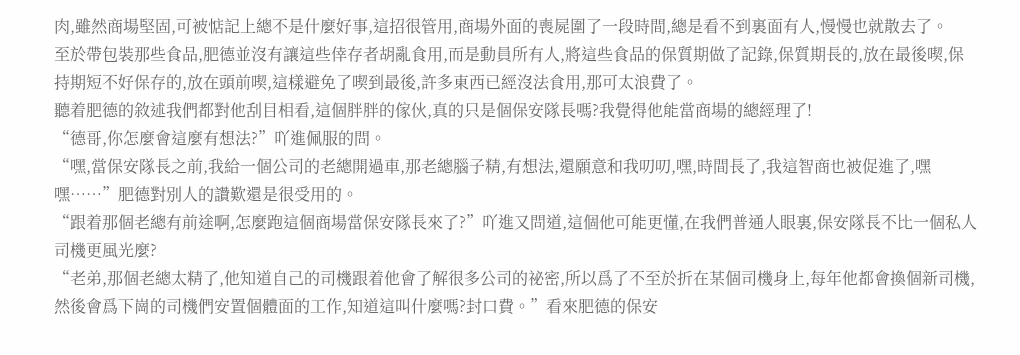肉,雖然商場堅固,可被惦記上總不是什麼好事,這招很管用,商場外面的喪屍圍了一段時間,總是看不到裏面有人,慢慢也就散去了。
至於帶包裝那些食品,肥德並沒有讓這些倖存者胡亂食用,而是動員所有人,將這些食品的保質期做了記錄,保質期長的,放在最後喫,保持期短不好保存的,放在頭前喫,這樣避免了喫到最後,許多東西已經沒法食用,那可太浪費了。
聽着肥德的敘述我們都對他刮目相看,這個胖胖的傢伙,真的只是個保安隊長嗎?我覺得他能當商場的總經理了!
“德哥,你怎麼會這麼有想法?”吖進佩服的問。
“嘿,當保安隊長之前,我給一個公司的老總開過車,那老總腦子精,有想法,還願意和我叨叨,嘿,時間長了,我這智商也被促進了,嘿嘿……”肥德對別人的讚歎還是很受用的。
“跟着那個老總有前途啊,怎麼跑這個商場當保安隊長來了?”吖進又問道,這個他可能更懂,在我們普通人眼裏,保安隊長不比一個私人司機更風光麼?
“老弟,那個老總太精了,他知道自己的司機跟着他會了解很多公司的祕密,所以爲了不至於折在某個司機身上,每年他都會換個新司機,然後會爲下崗的司機們安置個體面的工作,知道這叫什麼嗎?封口費。”看來肥德的保安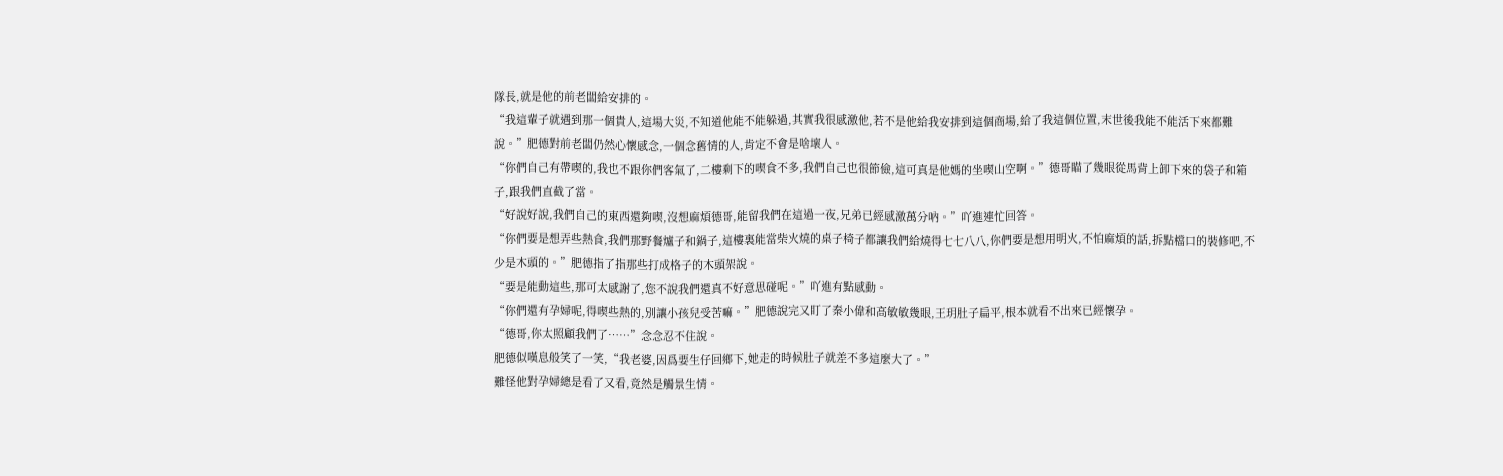隊長,就是他的前老闆給安排的。
“我這輩子就遇到那一個貴人,這場大災,不知道他能不能躲過,其實我很感激他,若不是他給我安排到這個商場,給了我這個位置,末世後我能不能活下來都難說。”肥德對前老闆仍然心懷感念,一個念舊情的人,肯定不會是啥壞人。
“你們自己有帶喫的,我也不跟你們客氣了,二樓剩下的喫食不多,我們自己也很節儉,這可真是他媽的坐喫山空啊。”德哥瞄了幾眼從馬背上卸下來的袋子和箱子,跟我們直截了當。
“好說好說,我們自己的東西還夠喫,沒想麻煩德哥,能留我們在這過一夜,兄弟已經感激萬分吶。”吖進連忙回答。
“你們要是想弄些熱食,我們那野餐爐子和鍋子,這樓裏能當柴火燒的桌子椅子都讓我們給燒得七七八八,你們要是想用明火,不怕麻煩的話,拆點檔口的裝修吧,不少是木頭的。”肥德指了指那些打成格子的木頭架說。
“要是能動這些,那可太感謝了,您不說我們還真不好意思碰呢。”吖進有點感動。
“你們還有孕婦呢,得喫些熱的,別讓小孩兒受苦嘛。”肥德說完又盯了秦小偉和高敏敏幾眼,王玥肚子扁平,根本就看不出來已經懷孕。
“德哥,你太照顧我們了……”念念忍不住說。
肥德似嘆息般笑了一笑,“我老婆,因爲要生仔回鄉下,她走的時候肚子就差不多這麼大了。”
難怪他對孕婦總是看了又看,竟然是觸景生情。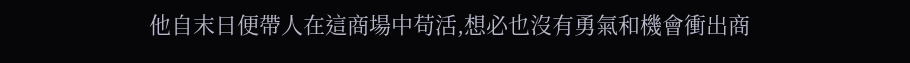他自末日便帶人在這商場中苟活,想必也沒有勇氣和機會衝出商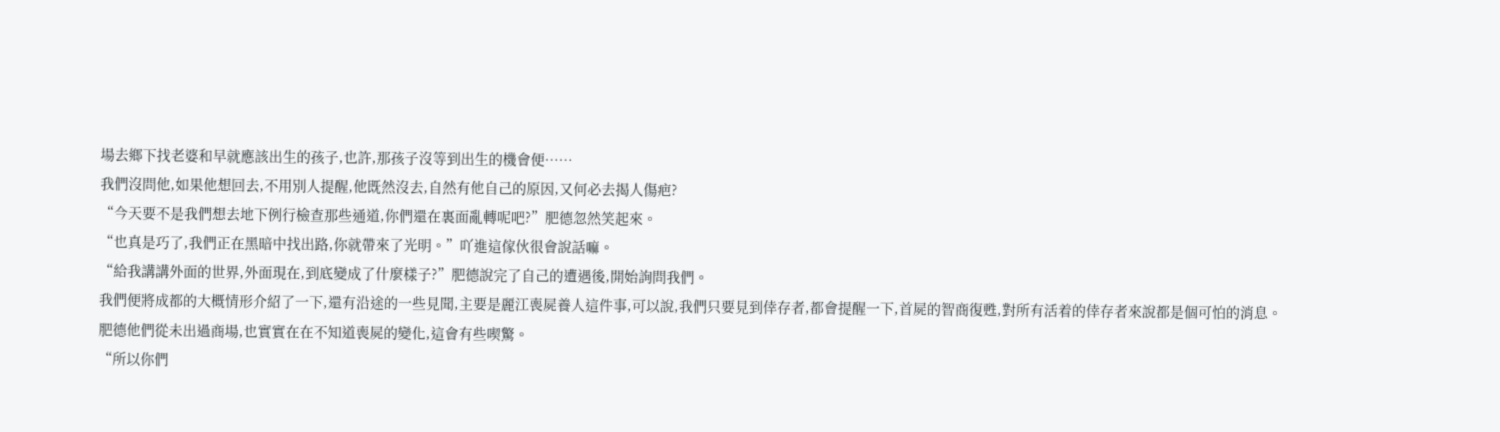場去鄉下找老婆和早就應該出生的孩子,也許,那孩子沒等到出生的機會便……
我們沒問他,如果他想回去,不用別人提醒,他既然沒去,自然有他自己的原因,又何必去揭人傷疤?
“今天要不是我們想去地下例行檢查那些通道,你們還在裏面亂轉呢吧?”肥德忽然笑起來。
“也真是巧了,我們正在黑暗中找出路,你就帶來了光明。”吖進這傢伙很會說話嘛。
“給我講講外面的世界,外面現在,到底變成了什麼樣子?”肥德說完了自己的遭遇後,開始詢問我們。
我們便將成都的大概情形介紹了一下,還有沿途的一些見聞,主要是麗江喪屍養人這件事,可以說,我們只要見到倖存者,都會提醒一下,首屍的智商復甦,對所有活着的倖存者來說都是個可怕的消息。
肥德他們從未出過商場,也實實在在不知道喪屍的變化,這會有些喫驚。
“所以你們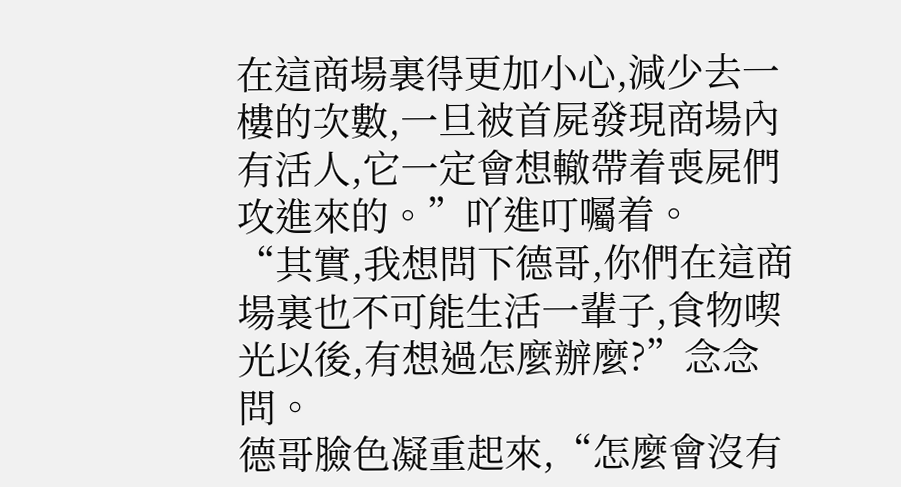在這商場裏得更加小心,減少去一樓的次數,一旦被首屍發現商場內有活人,它一定會想轍帶着喪屍們攻進來的。”吖進叮囑着。
“其實,我想問下德哥,你們在這商場裏也不可能生活一輩子,食物喫光以後,有想過怎麼辦麼?”念念問。
德哥臉色凝重起來,“怎麼會沒有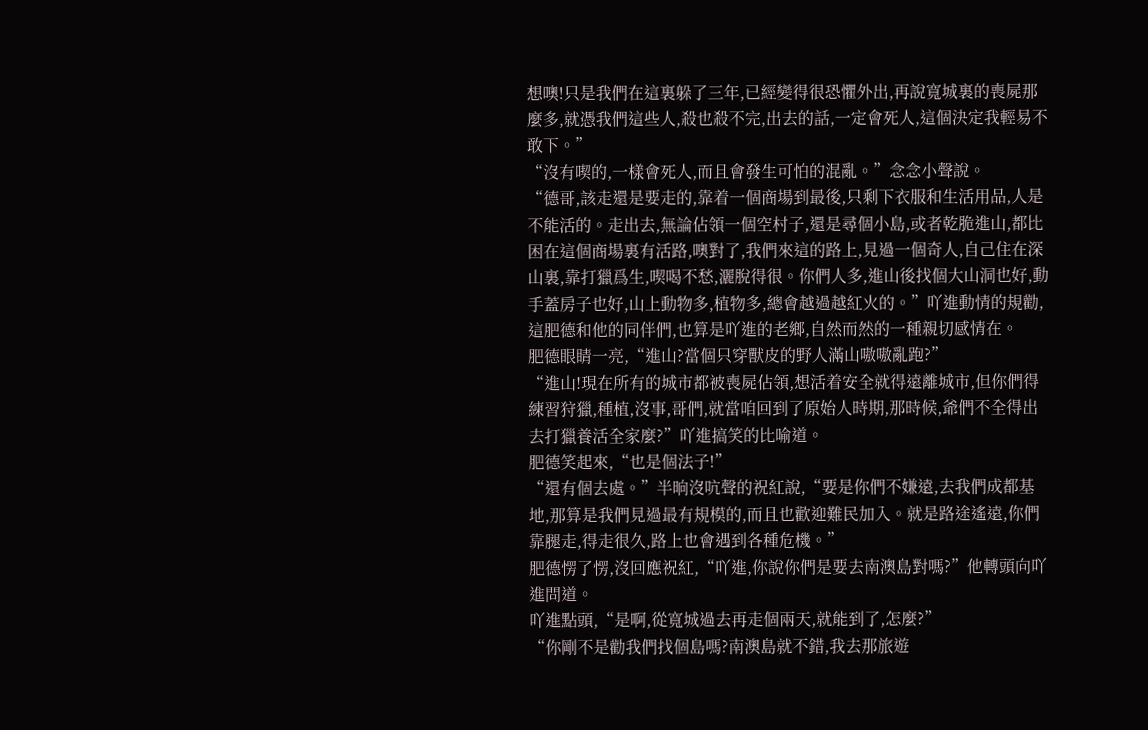想噢!只是我們在這裏躲了三年,已經變得很恐懼外出,再說寬城裏的喪屍那麼多,就憑我們這些人,殺也殺不完,出去的話,一定會死人,這個決定我輕易不敢下。”
“沒有喫的,一樣會死人,而且會發生可怕的混亂。”念念小聲說。
“德哥,該走還是要走的,靠着一個商場到最後,只剩下衣服和生活用品,人是不能活的。走出去,無論佔領一個空村子,還是尋個小島,或者乾脆進山,都比困在這個商場裏有活路,噢對了,我們來這的路上,見過一個奇人,自己住在深山裏,靠打獵爲生,喫喝不愁,灑脫得很。你們人多,進山後找個大山洞也好,動手蓋房子也好,山上動物多,植物多,總會越過越紅火的。”吖進動情的規勸,這肥德和他的同伴們,也算是吖進的老鄉,自然而然的一種親切感情在。
肥德眼睛一亮,“進山?當個只穿獸皮的野人滿山嗷嗷亂跑?”
“進山!現在所有的城市都被喪屍佔領,想活着安全就得遠離城市,但你們得練習狩獵,種植,沒事,哥們,就當咱回到了原始人時期,那時候,爺們不全得出去打獵養活全家麼?”吖進搞笑的比喻道。
肥德笑起來,“也是個法子!”
“還有個去處。”半晌沒吭聲的祝紅說,“要是你們不嫌遠,去我們成都基地,那算是我們見過最有規模的,而且也歡迎難民加入。就是路途遙遠,你們靠腿走,得走很久,路上也會遇到各種危機。”
肥德愣了愣,沒回應祝紅,“吖進,你說你們是要去南澳島對嗎?”他轉頭向吖進問道。
吖進點頭,“是啊,從寬城過去再走個兩天,就能到了,怎麼?”
“你剛不是勸我們找個島嗎?南澳島就不錯,我去那旅遊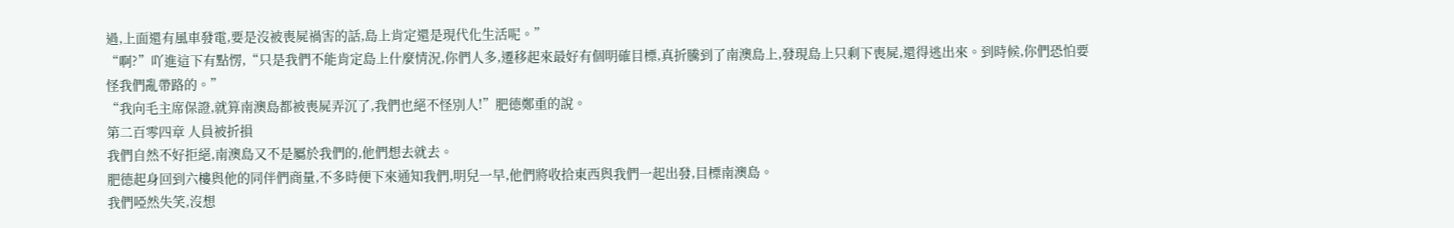過,上面還有風車發電,要是沒被喪屍禍害的話,島上肯定還是現代化生活呢。”
“啊?”吖進這下有點愣,“只是我們不能肯定島上什麼情況,你們人多,遷移起來最好有個明確目標,真折騰到了南澳島上,發現島上只剩下喪屍,還得逃出來。到時候,你們恐怕要怪我們亂帶路的。”
“我向毛主席保證,就算南澳島都被喪屍弄沉了,我們也絕不怪別人!”肥德鄭重的說。
第二百零四章 人員被折損
我們自然不好拒絕,南澳島又不是屬於我們的,他們想去就去。
肥德起身回到六樓與他的同伴們商量,不多時便下來通知我們,明兒一早,他們將收拾東西與我們一起出發,目標南澳島。
我們啞然失笑,沒想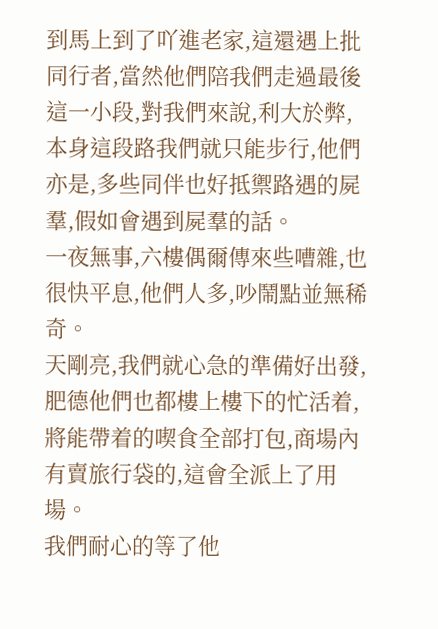到馬上到了吖進老家,這還遇上批同行者,當然他們陪我們走過最後這一小段,對我們來說,利大於弊,本身這段路我們就只能步行,他們亦是,多些同伴也好抵禦路遇的屍羣,假如會遇到屍羣的話。
一夜無事,六樓偶爾傳來些嘈雜,也很快平息,他們人多,吵鬧點並無稀奇。
天剛亮,我們就心急的準備好出發,肥德他們也都樓上樓下的忙活着,將能帶着的喫食全部打包,商場內有賣旅行袋的,這會全派上了用場。
我們耐心的等了他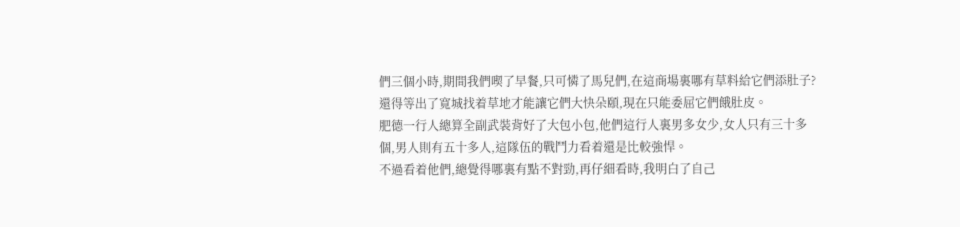們三個小時,期間我們喫了早餐,只可憐了馬兒們,在這商場裏哪有草料給它們添肚子?還得等出了寬城找着草地才能讓它們大快朵頤,現在只能委屈它們餓肚皮。
肥德一行人總算全副武裝背好了大包小包,他們這行人裏男多女少,女人只有三十多個,男人則有五十多人,這隊伍的戰鬥力看着還是比較強悍。
不過看着他們,總覺得哪裏有點不對勁,再仔細看時,我明白了自己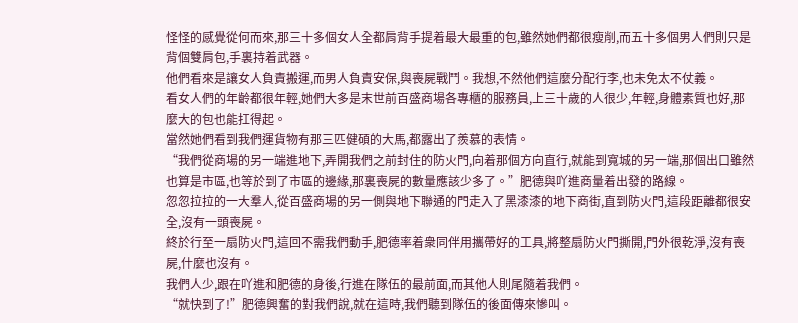怪怪的感覺從何而來,那三十多個女人全都肩背手提着最大最重的包,雖然她們都很瘦削,而五十多個男人們則只是背個雙肩包,手裏持着武器。
他們看來是讓女人負責搬運,而男人負責安保,與喪屍戰鬥。我想,不然他們這麼分配行李,也未免太不仗義。
看女人們的年齡都很年輕,她們大多是末世前百盛商場各專櫃的服務員,上三十歲的人很少,年輕,身體素質也好,那麼大的包也能扛得起。
當然她們看到我們運貨物有那三匹健碩的大馬,都露出了羨慕的表情。
“我們從商場的另一端進地下,弄開我們之前封住的防火門,向着那個方向直行,就能到寬城的另一端,那個出口雖然也算是市區,也等於到了市區的邊緣,那裏喪屍的數量應該少多了。”肥德與吖進商量着出發的路線。
忽忽拉拉的一大羣人,從百盛商場的另一側與地下聯通的門走入了黑漆漆的地下商街,直到防火門,這段距離都很安全,沒有一頭喪屍。
終於行至一扇防火門,這回不需我們動手,肥德率着衆同伴用攜帶好的工具,將整扇防火門撕開,門外很乾淨,沒有喪屍,什麼也沒有。
我們人少,跟在吖進和肥德的身後,行進在隊伍的最前面,而其他人則尾隨着我們。
“就快到了!”肥德興奮的對我們說,就在這時,我們聽到隊伍的後面傳來慘叫。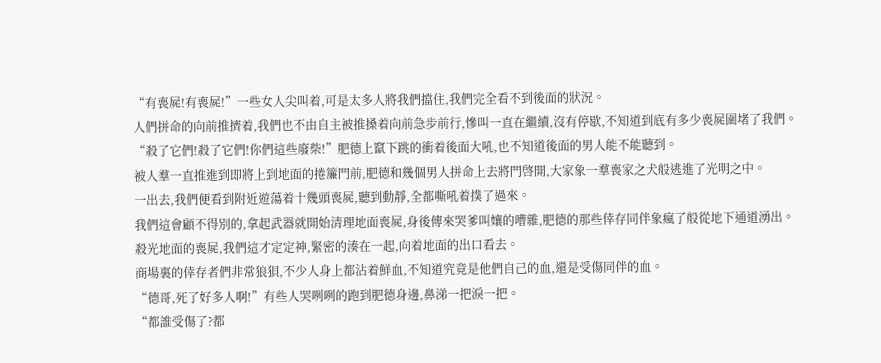“有喪屍!有喪屍!”一些女人尖叫着,可是太多人將我們擋住,我們完全看不到後面的狀況。
人們拼命的向前推擠着,我們也不由自主被推搡着向前急步前行,慘叫一直在繼續,沒有停歇,不知道到底有多少喪屍圍堵了我們。
“殺了它們!殺了它們!你們這些廢柴!”肥德上竄下跳的衝着後面大吼,也不知道後面的男人能不能聽到。
被人羣一直推進到即將上到地面的捲簾門前,肥德和幾個男人拼命上去將門啓開,大家象一羣喪家之犬般逃進了光明之中。
一出去,我們便看到附近遊蕩着十幾頭喪屍,聽到動靜,全都嘶吼着撲了過來。
我們這會顧不得別的,拿起武器就開始清理地面喪屍,身後傳來哭爹叫孃的嘈雜,肥德的那些倖存同伴象瘋了般從地下通道湧出。
殺光地面的喪屍,我們這才定定神,緊密的湊在一起,向着地面的出口看去。
商場裏的倖存者們非常狼狽,不少人身上都沾着鮮血,不知道究竟是他們自己的血,還是受傷同伴的血。
“德哥,死了好多人啊!”有些人哭咧咧的跑到肥德身邊,鼻涕一把淚一把。
“都誰受傷了?都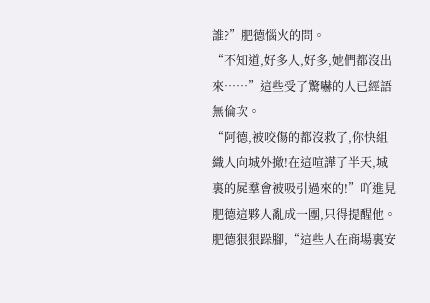誰?”肥德惱火的問。
“不知道,好多人,好多,她們都沒出來……”這些受了驚嚇的人已經語無倫次。
“阿德,被咬傷的都沒救了,你快組織人向城外撤!在這喧譁了半天,城裏的屍羣會被吸引過來的!”吖進見肥德這夥人亂成一團,只得提醒他。
肥德狠狠跺腳,“這些人在商場裏安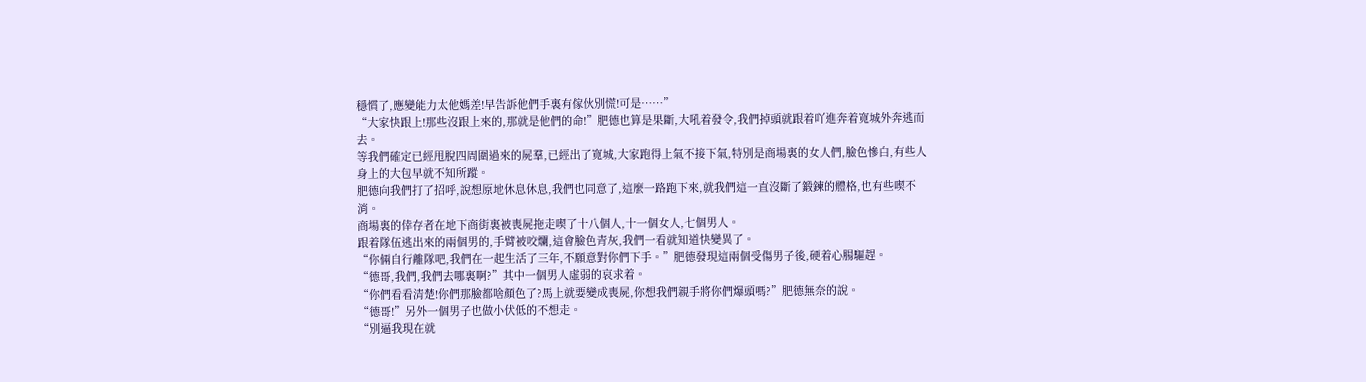穩慣了,應變能力太他媽差!早告訴他們手裏有傢伙別慌!可是……”
“大家快跟上!那些沒跟上來的,那就是他們的命!”肥德也算是果斷,大吼着發令,我們掉頭就跟着吖進奔着寬城外奔逃而去。
等我們確定已經甩脫四周圍過來的屍羣,已經出了寬城,大家跑得上氣不接下氣,特別是商場裏的女人們,臉色慘白,有些人身上的大包早就不知所蹤。
肥德向我們打了招呼,說想原地休息休息,我們也同意了,這麼一路跑下來,就我們這一直沒斷了鍛鍊的體格,也有些喫不消。
商場裏的倖存者在地下商街裏被喪屍拖走喫了十八個人,十一個女人,七個男人。
跟着隊伍逃出來的兩個男的,手臂被咬爛,這會臉色青灰,我們一看就知道快變異了。
“你倆自行離隊吧,我們在一起生活了三年,不願意對你們下手。”肥德發現這兩個受傷男子後,硬着心腸驅趕。
“德哥,我們,我們去哪裏啊?”其中一個男人虛弱的哀求着。
“你們看看清楚!你們那臉都啥顏色了?馬上就要變成喪屍,你想我們親手將你們爆頭嗎?”肥德無奈的說。
“德哥!”另外一個男子也做小伏低的不想走。
“別逼我現在就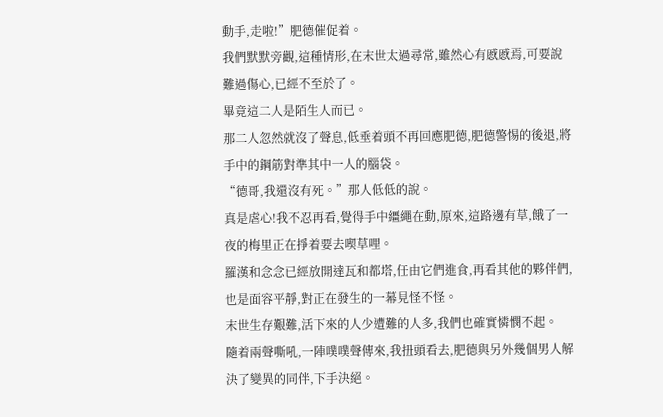動手,走啦!”肥德催促着。
我們默默旁觀,這種情形,在末世太過尋常,雖然心有慼慼焉,可要說難過傷心,已經不至於了。
畢竟這二人是陌生人而已。
那二人忽然就沒了聲息,低垂着頭不再回應肥德,肥德警惕的後退,將手中的鋼筋對準其中一人的腦袋。
“德哥,我還沒有死。”那人低低的說。
真是虐心!我不忍再看,覺得手中繮繩在動,原來,這路邊有草,餓了一夜的梅里正在掙着要去喫草哩。
羅漢和念念已經放開達瓦和都塔,任由它們進食,再看其他的夥伴們,也是面容平靜,對正在發生的一幕見怪不怪。
末世生存艱難,活下來的人少遭難的人多,我們也確實憐憫不起。
隨着兩聲嘶吼,一陣噗噗聲傳來,我扭頭看去,肥德與另外幾個男人解決了變異的同伴,下手決絕。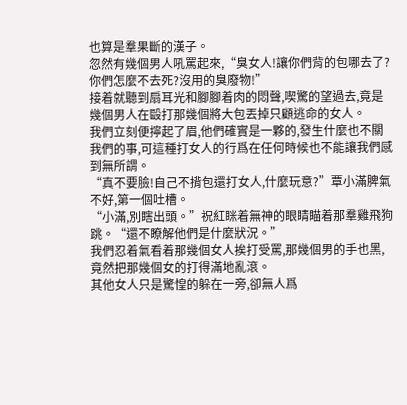也算是羣果斷的漢子。
忽然有幾個男人吼罵起來,“臭女人!讓你們背的包哪去了?你們怎麼不去死?沒用的臭廢物!”
接着就聽到扇耳光和腳腳着肉的悶聲,喫驚的望過去,竟是幾個男人在毆打那幾個將大包丟掉只顧逃命的女人。
我們立刻便擰起了眉,他們確實是一夥的,發生什麼也不關我們的事,可這種打女人的行爲在任何時候也不能讓我們感到無所謂。
“真不要臉!自己不揹包還打女人,什麼玩意?”覃小滿脾氣不好,第一個吐槽。
“小滿,別瞎出頭。”祝紅眯着無神的眼睛瞄着那羣雞飛狗跳。“還不瞭解他們是什麼狀況。”
我們忍着氣看着那幾個女人挨打受罵,那幾個男的手也黑,竟然把那幾個女的打得滿地亂滾。
其他女人只是驚惶的躲在一旁,卻無人爲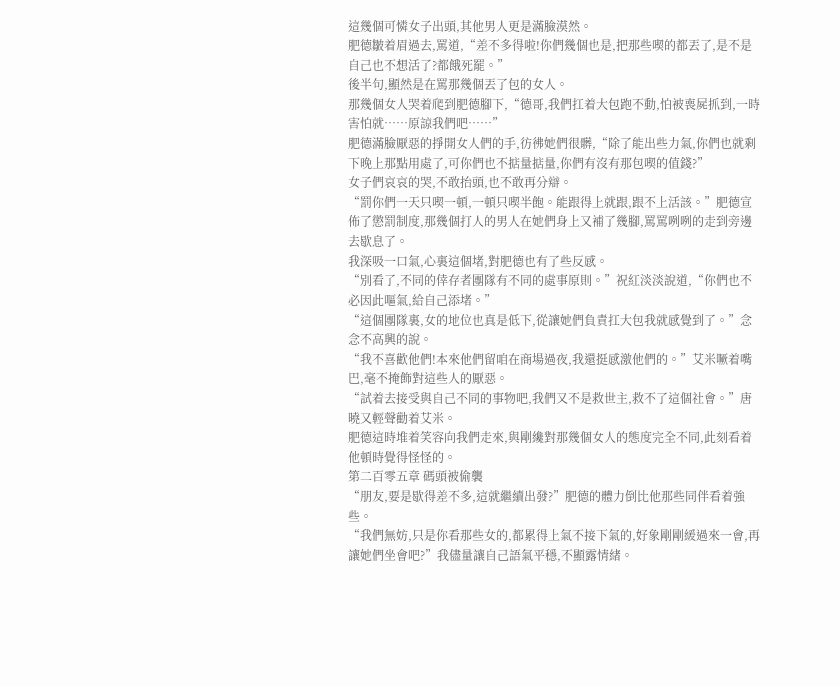這幾個可憐女子出頭,其他男人更是滿臉漠然。
肥德皺着眉過去,罵道,“差不多得啦!你們幾個也是,把那些喫的都丟了,是不是自己也不想活了?都餓死罷。”
後半句,顯然是在罵那幾個丟了包的女人。
那幾個女人哭着爬到肥德腳下,“德哥,我們扛着大包跑不動,怕被喪屍抓到,一時害怕就……原諒我們吧……”
肥德滿臉厭惡的掙開女人們的手,彷彿她們很髒,“除了能出些力氣,你們也就剩下晚上那點用處了,可你們也不掂量掂量,你們有沒有那包喫的值錢?”
女子們哀哀的哭,不敢抬頭,也不敢再分辯。
“罰你們一天只喫一頓,一頓只喫半飽。能跟得上就跟,跟不上活該。”肥德宣佈了懲罰制度,那幾個打人的男人在她們身上又補了幾腳,罵罵咧咧的走到旁邊去歇息了。
我深吸一口氣,心裏這個堵,對肥德也有了些反感。
“別看了,不同的倖存者團隊有不同的處事原則。”祝紅淡淡說道,“你們也不必因此嘔氣,給自己添堵。”
“這個團隊裏,女的地位也真是低下,從讓她們負責扛大包我就感覺到了。”念念不高興的說。
“我不喜歡他們!本來他們留咱在商場過夜,我還挺感激他們的。”艾米噘着嘴巴,毫不掩飾對這些人的厭惡。
“試着去接受與自己不同的事物吧,我們又不是救世主,救不了這個社會。”唐曉又輕聲勸着艾米。
肥德這時堆着笑容向我們走來,與剛纔對那幾個女人的態度完全不同,此刻看着他頓時覺得怪怪的。
第二百零五章 碼頭被偷襲
“朋友,要是歇得差不多,這就繼續出發?”肥德的體力倒比他那些同伴看着強些。
“我們無妨,只是你看那些女的,都累得上氣不接下氣的,好象剛剛緩過來一會,再讓她們坐會吧?”我儘量讓自己語氣平穩,不顯露情緒。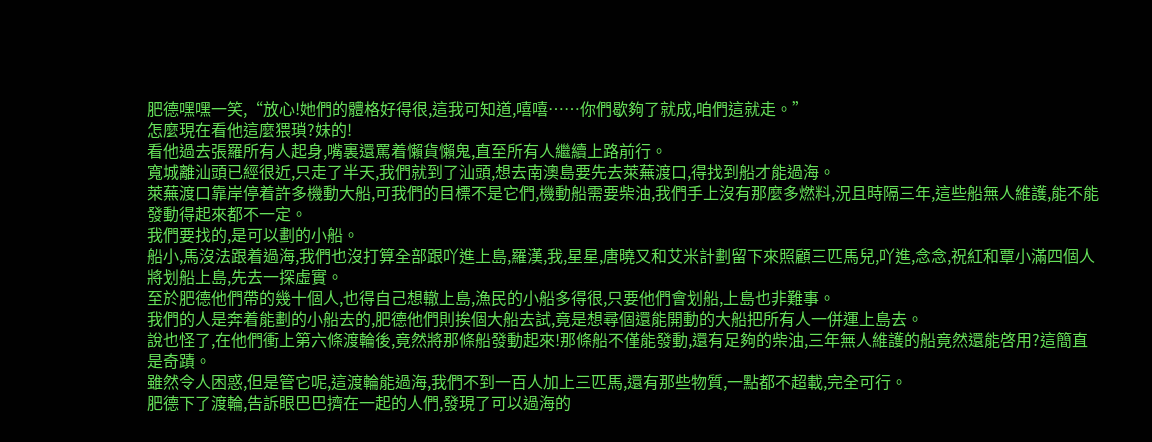肥德嘿嘿一笑,“放心!她們的體格好得很,這我可知道,嘻嘻……你們歇夠了就成,咱們這就走。”
怎麼現在看他這麼猥瑣?妹的!
看他過去張羅所有人起身,嘴裏還罵着懶貨懶鬼,直至所有人繼續上路前行。
寬城離汕頭已經很近,只走了半天,我們就到了汕頭,想去南澳島要先去萊蕪渡口,得找到船才能過海。
萊蕪渡口靠岸停着許多機動大船,可我們的目標不是它們,機動船需要柴油,我們手上沒有那麼多燃料,況且時隔三年,這些船無人維護,能不能發動得起來都不一定。
我們要找的,是可以劃的小船。
船小,馬沒法跟着過海,我們也沒打算全部跟吖進上島,羅漢,我,星星,唐曉又和艾米計劃留下來照顧三匹馬兒,吖進,念念,祝紅和覃小滿四個人將划船上島,先去一探虛實。
至於肥德他們帶的幾十個人,也得自己想轍上島,漁民的小船多得很,只要他們會划船,上島也非難事。
我們的人是奔着能劃的小船去的,肥德他們則挨個大船去試,竟是想尋個還能開動的大船把所有人一併運上島去。
說也怪了,在他們衝上第六條渡輪後,竟然將那條船發動起來!那條船不僅能發動,還有足夠的柴油,三年無人維護的船竟然還能啓用?這簡直是奇蹟。
雖然令人困惑,但是管它呢,這渡輪能過海,我們不到一百人加上三匹馬,還有那些物質,一點都不超載,完全可行。
肥德下了渡輪,告訴眼巴巴擠在一起的人們,發現了可以過海的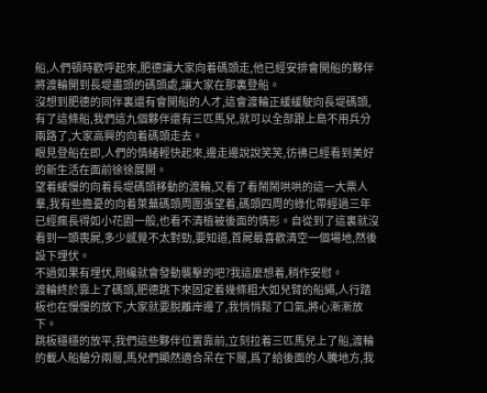船,人們頓時歡呼起來,肥德讓大家向着碼頭走,他已經安排會開船的夥伴將渡輪開到長堤盡頭的碼頭處,讓大家在那裏登船。
沒想到肥德的同伴裏還有會開船的人才,這會渡輪正緩緩駛向長堤碼頭,有了這條船,我們這九個夥伴還有三匹馬兒,就可以全部跟上島不用兵分兩路了,大家高興的向着碼頭走去。
眼見登船在即,人們的情緒輕快起來,邊走邊說說笑笑,彷彿已經看到美好的新生活在面前徐徐展開。
望着緩慢的向着長堤碼頭移動的渡輪,又看了看鬧鬧哄哄的這一大票人羣,我有些擔憂的向着萊蕪碼頭周圍張望着,碼頭四周的綠化帶經過三年已經瘋長得如小花園一般,也看不清植被後面的情形。自從到了這裏就沒看到一頭喪屍,多少感覺不太對勁,要知道,首屍最喜歡清空一個場地,然後設下埋伏。
不過如果有埋伏,剛纔就會發動襲擊的吧?我這麼想着,稍作安慰。
渡輪終於靠上了碼頭,肥德跳下來固定着幾條粗大如兒臂的船繩,人行踏板也在慢慢的放下,大家就要脫離岸邊了,我悄悄鬆了口氣,將心漸漸放下。
跳板穩穩的放平,我們這些夥伴位置靠前,立刻拉着三匹馬兒上了船,渡輪的載人船艙分兩層,馬兒們顯然適合呆在下層,爲了給後面的人騰地方,我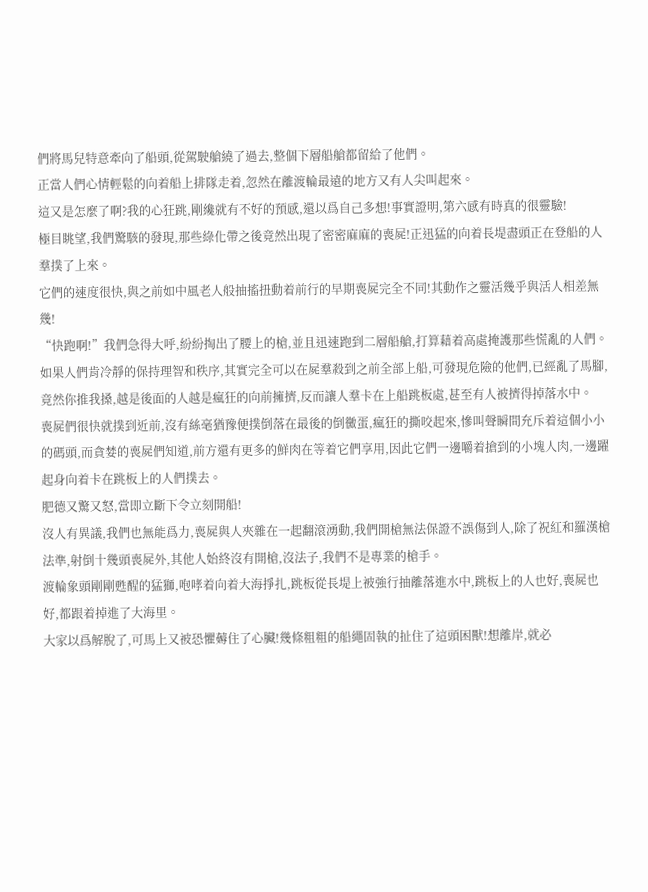們將馬兒特意牽向了船頭,從駕駛艙繞了過去,整個下層船艙都留給了他們。
正當人們心情輕鬆的向着船上排隊走着,忽然在離渡輪最遠的地方又有人尖叫起來。
這又是怎麼了啊?我的心狂跳,剛纔就有不好的預感,還以爲自己多想!事實證明,第六感有時真的很靈驗!
極目眺望,我們驚駭的發現,那些綠化帶之後竟然出現了密密麻麻的喪屍!正迅猛的向着長堤盡頭正在登船的人羣撲了上來。
它們的速度很快,與之前如中風老人般抽搐扭動着前行的早期喪屍完全不同!其動作之靈活幾乎與活人相差無幾!
“快跑啊!”我們急得大呼,紛紛掏出了腰上的槍,並且迅速跑到二層船艙,打算藉着高處掩護那些慌亂的人們。
如果人們肯冷靜的保持理智和秩序,其實完全可以在屍羣殺到之前全部上船,可發現危險的他們,已經亂了馬腳,竟然你推我搡,越是後面的人越是瘋狂的向前擁擠,反而讓人羣卡在上船跳板處,甚至有人被擠得掉落水中。
喪屍們很快就撲到近前,沒有絲毫猶豫便撲倒落在最後的倒黴蛋,瘋狂的撕咬起來,慘叫聲瞬間充斥着這個小小的碼頭,而貪婪的喪屍們知道,前方還有更多的鮮肉在等着它們享用,因此它們一邊嚼着搶到的小塊人肉,一邊躍起身向着卡在跳板上的人們撲去。
肥德又驚又怒,當即立斷下令立刻開船!
沒人有異議,我們也無能爲力,喪屍與人夾雜在一起翻滾湧動,我們開槍無法保證不誤傷到人,除了祝紅和羅漢槍法準,射倒十幾頭喪屍外,其他人始終沒有開槍,沒法子,我們不是專業的槍手。
渡輪象頭剛剛甦醒的猛獅,咆哮着向着大海掙扎,跳板從長堤上被強行抽離落進水中,跳板上的人也好,喪屍也好,都跟着掉進了大海里。
大家以爲解脫了,可馬上又被恐懼薅住了心臟!幾條粗粗的船繩固執的扯住了這頭困獸!想離岸,就必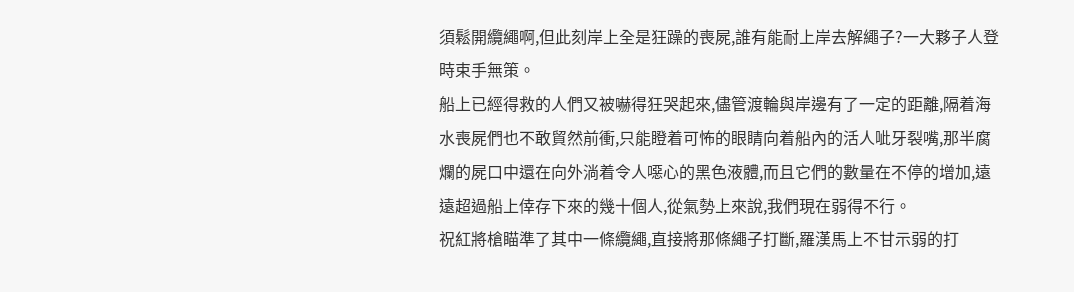須鬆開纜繩啊,但此刻岸上全是狂躁的喪屍,誰有能耐上岸去解繩子?一大夥子人登時束手無策。
船上已經得救的人們又被嚇得狂哭起來,儘管渡輪與岸邊有了一定的距離,隔着海水喪屍們也不敢貿然前衝,只能瞪着可怖的眼睛向着船內的活人呲牙裂嘴,那半腐爛的屍口中還在向外淌着令人噁心的黑色液體,而且它們的數量在不停的增加,遠遠超過船上倖存下來的幾十個人,從氣勢上來說,我們現在弱得不行。
祝紅將槍瞄準了其中一條纜繩,直接將那條繩子打斷,羅漢馬上不甘示弱的打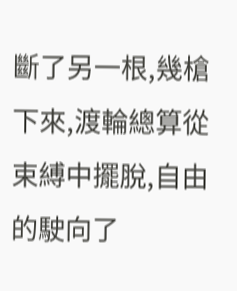斷了另一根,幾槍下來,渡輪總算從束縛中擺脫,自由的駛向了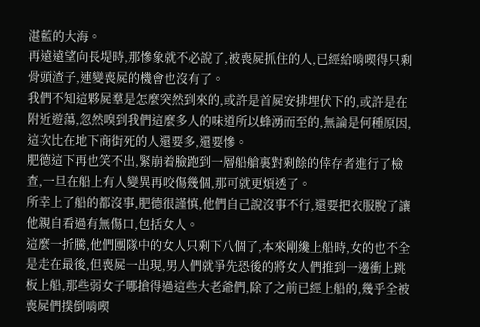湛藍的大海。
再遠遠望向長堤時,那慘象就不必說了,被喪屍抓住的人,已經給啃喫得只剩骨頭渣子,連變喪屍的機會也沒有了。
我們不知這夥屍羣是怎麼突然到來的,或許是首屍安排埋伏下的,或許是在附近遊蕩,忽然嗅到我們這麼多人的味道所以蜂湧而至的,無論是何種原因,這次比在地下商街死的人還要多,還要慘。
肥德這下再也笑不出,緊崩着臉跑到一層船艙裏對剩餘的倖存者進行了檢查,一旦在船上有人變異再咬傷幾個,那可就更煩透了。
所幸上了船的都沒事,肥德很謹慎,他們自己說沒事不行,還要把衣服脫了讓他親自看過有無傷口,包括女人。
這麼一折騰,他們團隊中的女人只剩下八個了,本來剛纔上船時,女的也不全是走在最後,但喪屍一出現,男人們就爭先恐後的將女人們推到一邊衝上跳板上船,那些弱女子哪搶得過這些大老爺們,除了之前已經上船的,幾乎全被喪屍們撲倒啃喫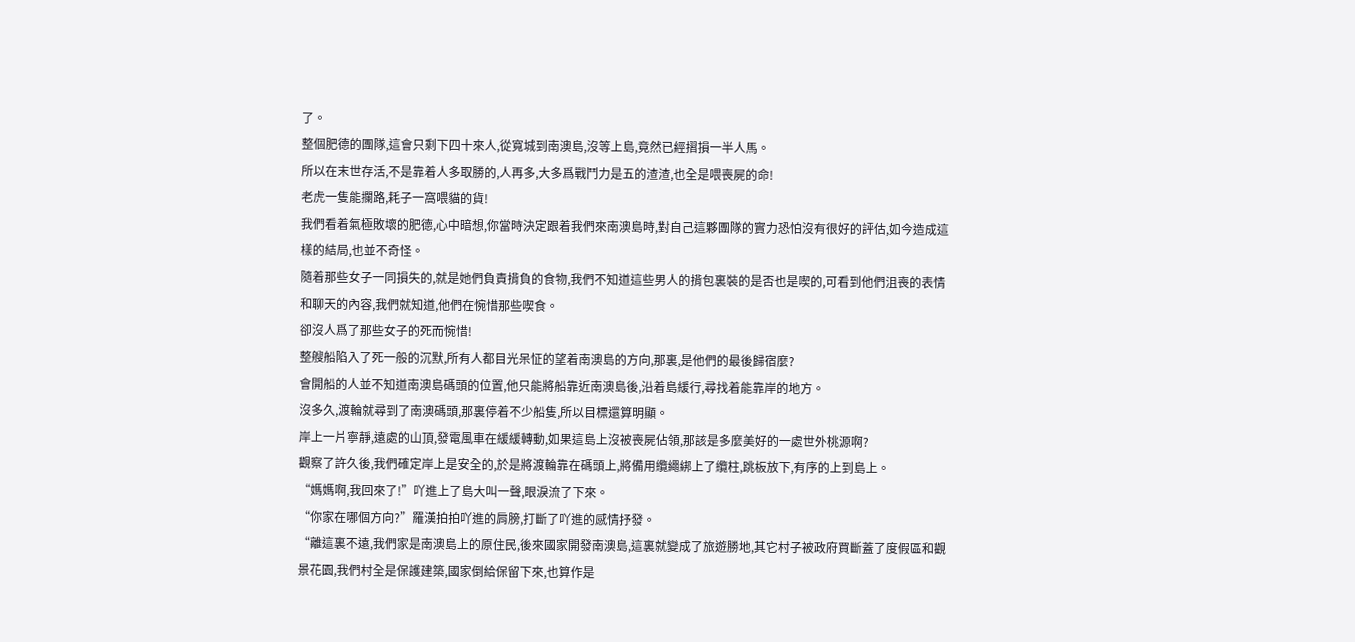了。
整個肥德的團隊,這會只剩下四十來人,從寬城到南澳島,沒等上島,竟然已經摺損一半人馬。
所以在末世存活,不是靠着人多取勝的,人再多,大多爲戰鬥力是五的渣渣,也全是喂喪屍的命!
老虎一隻能攔路,耗子一窩喂貓的貨!
我們看着氣極敗壞的肥德,心中暗想,你當時決定跟着我們來南澳島時,對自己這夥團隊的實力恐怕沒有很好的評估,如今造成這樣的結局,也並不奇怪。
隨着那些女子一同損失的,就是她們負責揹負的食物,我們不知道這些男人的揹包裏裝的是否也是喫的,可看到他們沮喪的表情和聊天的內容,我們就知道,他們在惋惜那些喫食。
卻沒人爲了那些女子的死而惋惜!
整艘船陷入了死一般的沉默,所有人都目光呆怔的望着南澳島的方向,那裏,是他們的最後歸宿麼?
會開船的人並不知道南澳島碼頭的位置,他只能將船靠近南澳島後,沿着島緩行,尋找着能靠岸的地方。
沒多久,渡輪就尋到了南澳碼頭,那裏停着不少船隻,所以目標還算明顯。
岸上一片寧靜,遠處的山頂,發電風車在緩緩轉動,如果這島上沒被喪屍佔領,那該是多麼美好的一處世外桃源啊?
觀察了許久後,我們確定岸上是安全的,於是將渡輪靠在碼頭上,將備用纜繩綁上了纜柱,跳板放下,有序的上到島上。
“媽媽啊,我回來了!”吖進上了島大叫一聲,眼淚流了下來。
“你家在哪個方向?”羅漢拍拍吖進的肩膀,打斷了吖進的感情抒發。
“離這裏不遠,我們家是南澳島上的原住民,後來國家開發南澳島,這裏就變成了旅遊勝地,其它村子被政府買斷蓋了度假區和觀景花園,我們村全是保護建築,國家倒給保留下來,也算作是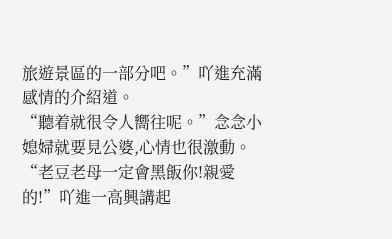旅遊景區的一部分吧。”吖進充滿感情的介紹道。
“聽着就很令人嚮往呢。”念念小媳婦就要見公婆,心情也很激動。
“老豆老母一定會黑飯你!親愛的!”吖進一高興講起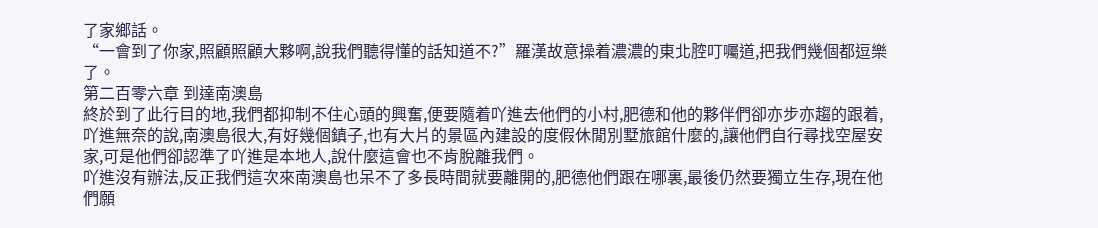了家鄉話。
“一會到了你家,照顧照顧大夥啊,說我們聽得懂的話知道不?”羅漢故意操着濃濃的東北腔叮囑道,把我們幾個都逗樂了。
第二百零六章 到達南澳島
終於到了此行目的地,我們都抑制不住心頭的興奮,便要隨着吖進去他們的小村,肥德和他的夥伴們卻亦步亦趨的跟着,吖進無奈的說,南澳島很大,有好幾個鎮子,也有大片的景區內建設的度假休閒別墅旅館什麼的,讓他們自行尋找空屋安家,可是他們卻認準了吖進是本地人,說什麼這會也不肯脫離我們。
吖進沒有辦法,反正我們這次來南澳島也呆不了多長時間就要離開的,肥德他們跟在哪裏,最後仍然要獨立生存,現在他們願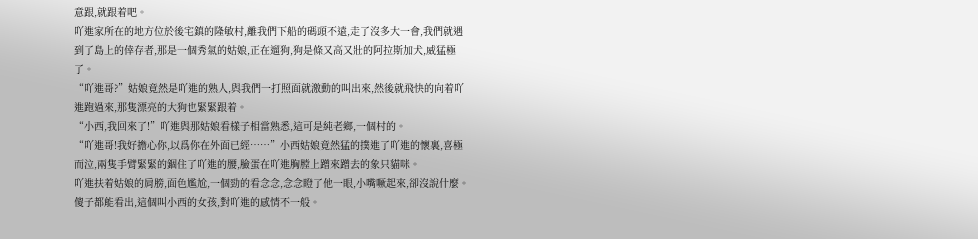意跟,就跟着吧。
吖進家所在的地方位於後宅鎮的隆敏村,離我們下船的碼頭不遠,走了沒多大一會,我們就遇到了島上的倖存者,那是一個秀氣的姑娘,正在遛狗,狗是條又高又壯的阿拉斯加犬,威猛極了。
“吖進哥?”姑娘竟然是吖進的熟人,與我們一打照面就激動的叫出來,然後就飛快的向着吖進跑過來,那隻漂亮的大狗也緊緊跟着。
“小西,我回來了!”吖進與那姑娘看樣子相當熟悉,這可是純老鄉,一個村的。
“吖進哥!我好擔心你,以爲你在外面已經……”小西姑娘竟然猛的撲進了吖進的懷裏,喜極而泣,兩隻手臂緊緊的錮住了吖進的腰,臉蛋在吖進胸膛上蹭來蹭去的象只貓咪。
吖進扶着姑娘的肩膀,面色尷尬,一個勁的看念念,念念瞪了他一眼,小嘴噘起來,卻沒說什麼。
傻子都能看出,這個叫小西的女孩,對吖進的感情不一般。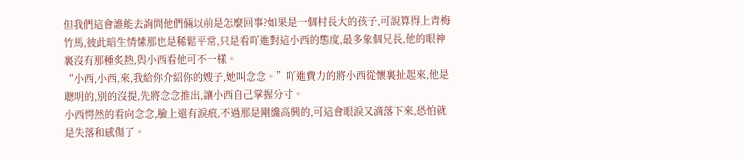但我們這會誰能去詢問他們倆以前是怎麼回事?如果是一個村長大的孩子,可說算得上青梅竹馬,彼此暗生情愫那也是稀鬆平常,只是看吖進對這小西的態度,最多象個兄長,他的眼神裏沒有那種炙熱,與小西看他可不一樣。
“小西,小西,來,我給你介紹你的嫂子,她叫念念。”吖進費力的將小西從懷裏扯起來,他是聰明的,別的沒提,先將念念推出,讓小西自己掌握分寸。
小西愕然的看向念念,臉上還有淚痕,不過那是剛纔高興的,可這會眼淚又滴落下來,恐怕就是失落和感傷了。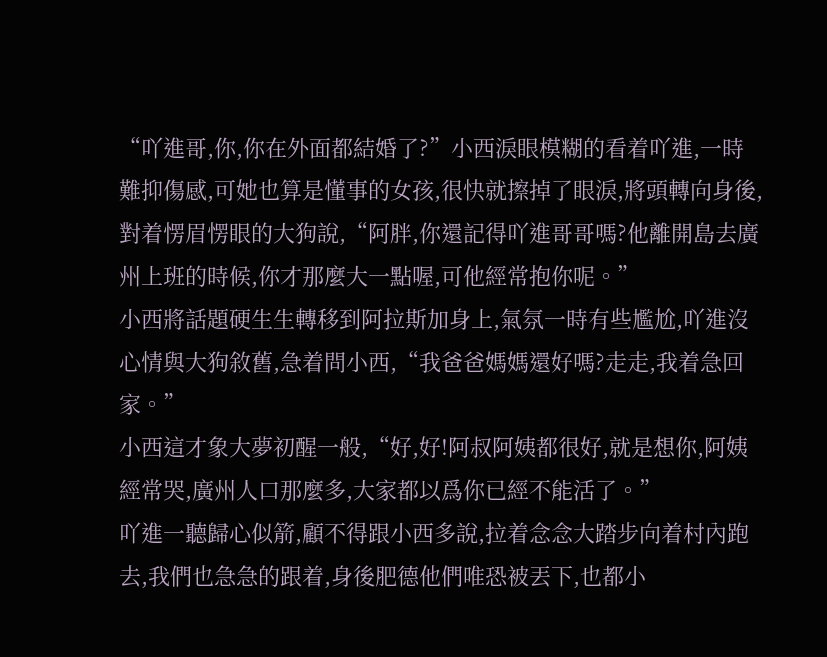“吖進哥,你,你在外面都結婚了?”小西淚眼模糊的看着吖進,一時難抑傷感,可她也算是懂事的女孩,很快就擦掉了眼淚,將頭轉向身後,對着愣眉愣眼的大狗說,“阿胖,你還記得吖進哥哥嗎?他離開島去廣州上班的時候,你才那麼大一點喔,可他經常抱你呢。”
小西將話題硬生生轉移到阿拉斯加身上,氣氛一時有些尷尬,吖進沒心情與大狗敘舊,急着問小西,“我爸爸媽媽還好嗎?走走,我着急回家。”
小西這才象大夢初醒一般,“好,好!阿叔阿姨都很好,就是想你,阿姨經常哭,廣州人口那麼多,大家都以爲你已經不能活了。”
吖進一聽歸心似箭,顧不得跟小西多說,拉着念念大踏步向着村內跑去,我們也急急的跟着,身後肥德他們唯恐被丟下,也都小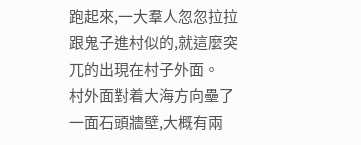跑起來,一大羣人忽忽拉拉跟鬼子進村似的,就這麼突兀的出現在村子外面。
村外面對着大海方向壘了一面石頭牆壁,大概有兩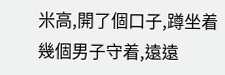米高,開了個口子,蹲坐着幾個男子守着,遠遠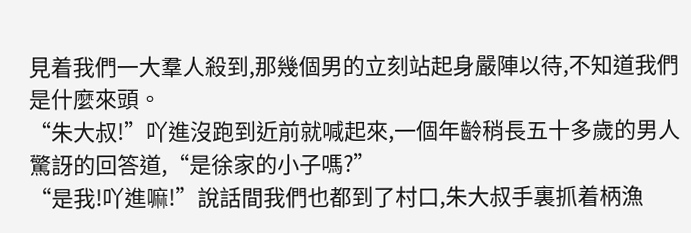見着我們一大羣人殺到,那幾個男的立刻站起身嚴陣以待,不知道我們是什麼來頭。
“朱大叔!”吖進沒跑到近前就喊起來,一個年齡稍長五十多歲的男人驚訝的回答道,“是徐家的小子嗎?”
“是我!吖進嘛!”說話間我們也都到了村口,朱大叔手裏抓着柄漁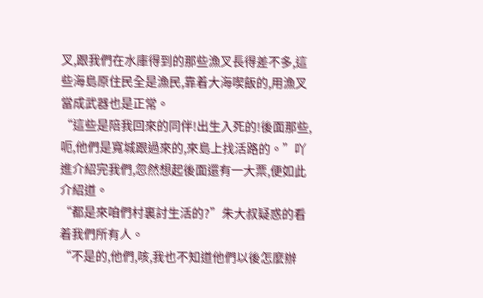叉,跟我們在水庫得到的那些漁叉長得差不多,這些海島原住民全是漁民,靠着大海喫飯的,用漁叉當成武器也是正常。
“這些是陪我回來的同伴!出生入死的!後面那些,呃,他們是寬城跟過來的,來島上找活路的。”吖進介紹完我們,忽然想起後面還有一大票,便如此介紹道。
“都是來咱們村裏討生活的?”朱大叔疑惑的看着我們所有人。
“不是的,他們,咳,我也不知道他們以後怎麼辦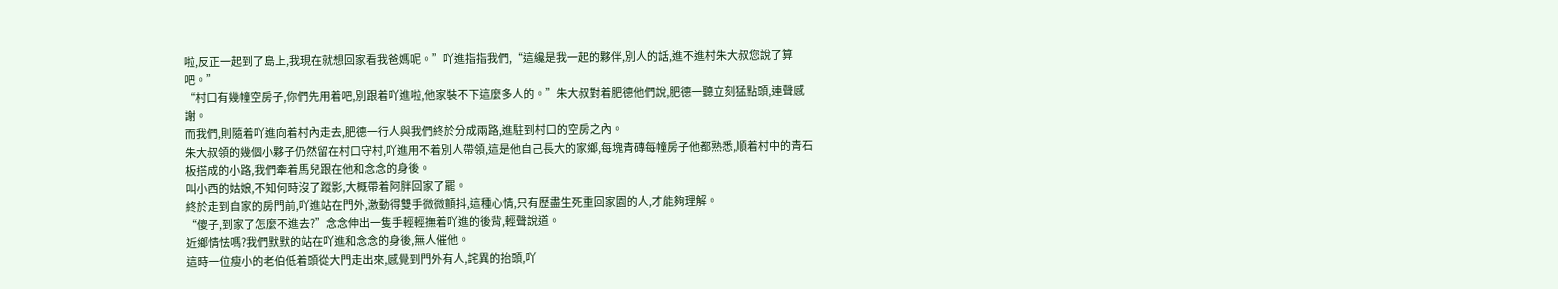啦,反正一起到了島上,我現在就想回家看我爸媽呢。”吖進指指我們,“這纔是我一起的夥伴,別人的話,進不進村朱大叔您說了算吧。”
“村口有幾幢空房子,你們先用着吧,別跟着吖進啦,他家裝不下這麼多人的。”朱大叔對着肥德他們說,肥德一聽立刻猛點頭,連聲感謝。
而我們,則隨着吖進向着村內走去,肥德一行人與我們終於分成兩路,進駐到村口的空房之內。
朱大叔領的幾個小夥子仍然留在村口守村,吖進用不着別人帶領,這是他自己長大的家鄉,每塊青磚每幢房子他都熟悉,順着村中的青石板搭成的小路,我們牽着馬兒跟在他和念念的身後。
叫小西的姑娘,不知何時沒了蹤影,大概帶着阿胖回家了罷。
終於走到自家的房門前,吖進站在門外,激動得雙手微微顫抖,這種心情,只有歷盡生死重回家園的人,才能夠理解。
“傻子,到家了怎麼不進去?”念念伸出一隻手輕輕撫着吖進的後背,輕聲說道。
近鄉情怯嗎?我們默默的站在吖進和念念的身後,無人催他。
這時一位瘦小的老伯低着頭從大門走出來,感覺到門外有人,詫異的抬頭,吖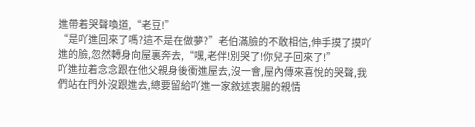進帶着哭聲喚道,“老豆!”
“是吖進回來了嗎?這不是在做夢?”老伯滿臉的不敢相信,伸手摸了摸吖進的臉,忽然轉身向屋裏奔去,“嘿,老伴!別哭了!你兒子回來了!”
吖進拉着念念跟在他父親身後衝進屋去,沒一會,屋內傳來喜悅的哭聲,我們站在門外沒跟進去,總要留給吖進一家敘述衷腸的親情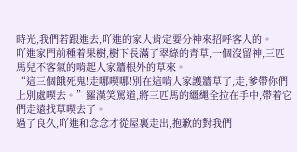時光,我們若跟進去,吖進的家人肯定要分神來招呼客人的。
吖進家門前種着果樹,樹下長滿了翠綠的青草,一個沒留神,三匹馬兒不客氣的啃起人家牆根外的草來。
“這三個餓死鬼!走哪喫哪!別在這啃人家護牆草了,走,爹帶你們上別處喫去。”羅漢笑罵道,將三匹馬的繮繩全拉在手中,帶着它們走遠找草喫去了。
過了良久,吖進和念念才從屋裏走出,抱歉的對我們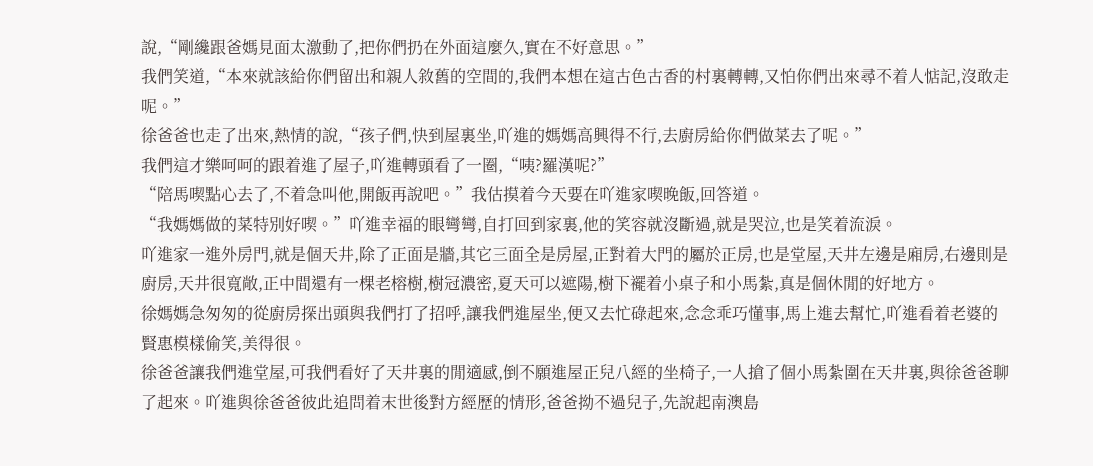說,“剛纔跟爸媽見面太激動了,把你們扔在外面這麼久,實在不好意思。”
我們笑道,“本來就該給你們留出和親人敘舊的空間的,我們本想在這古色古香的村裏轉轉,又怕你們出來尋不着人惦記,沒敢走呢。”
徐爸爸也走了出來,熱情的說,“孩子們,快到屋裏坐,吖進的媽媽高興得不行,去廚房給你們做菜去了呢。”
我們這才樂呵呵的跟着進了屋子,吖進轉頭看了一圈,“咦?羅漢呢?”
“陪馬喫點心去了,不着急叫他,開飯再說吧。”我估摸着今天要在吖進家喫晚飯,回答道。
“我媽媽做的菜特別好喫。”吖進幸福的眼彎彎,自打回到家裏,他的笑容就沒斷過,就是哭泣,也是笑着流淚。
吖進家一進外房門,就是個天井,除了正面是牆,其它三面全是房屋,正對着大門的屬於正房,也是堂屋,天井左邊是廂房,右邊則是廚房,天井很寬敞,正中間還有一棵老榕樹,樹冠濃密,夏天可以遮陽,樹下襬着小桌子和小馬紮,真是個休閒的好地方。
徐媽媽急匆匆的從廚房探出頭與我們打了招呼,讓我們進屋坐,便又去忙碌起來,念念乖巧懂事,馬上進去幫忙,吖進看着老婆的賢惠模樣偷笑,美得很。
徐爸爸讓我們進堂屋,可我們看好了天井裏的閒適感,倒不願進屋正兒八經的坐椅子,一人搶了個小馬紮圍在天井裏,與徐爸爸聊了起來。吖進與徐爸爸彼此追問着末世後對方經歷的情形,爸爸拗不過兒子,先說起南澳島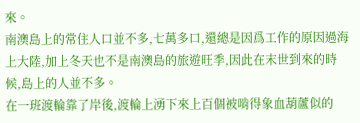來。
南澳島上的常住人口並不多,七萬多口,還總是因爲工作的原因過海上大陸,加上冬天也不是南澳島的旅遊旺季,因此在末世到來的時候,島上的人並不多。
在一班渡輪靠了岸後,渡輪上湧下來上百個被啃得象血葫蘆似的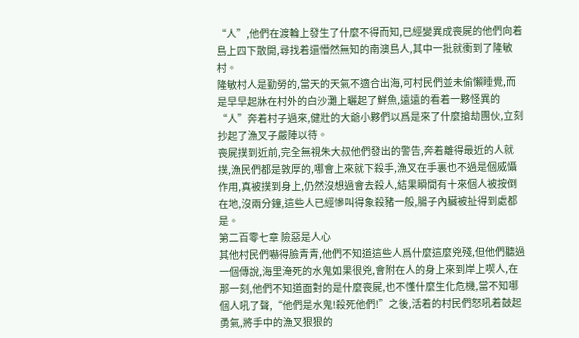“人”,他們在渡輪上發生了什麼不得而知,已經變異成喪屍的他們向着島上四下散開,尋找着還懵然無知的南澳島人,其中一批就衝到了隆敏村。
隆敏村人是勤勞的,當天的天氣不適合出海,可村民們並未偷懶睡覺,而是早早起牀在村外的白沙灘上曬起了鮮魚,遠遠的看着一夥怪異的“人”奔着村子過來,健壯的大爺小夥們以爲是來了什麼搶劫團伙,立刻抄起了漁叉子嚴陣以待。
喪屍撲到近前,完全無視朱大叔他們發出的警告,奔着離得最近的人就撲,漁民們都是敦厚的,哪會上來就下殺手,漁叉在手裏也不過是個威懾作用,真被撲到身上,仍然沒想過會去殺人,結果瞬間有十來個人被按倒在地,沒兩分鐘,這些人已經慘叫得象殺豬一般,腸子內臟被扯得到處都是。
第二百零七章 險惡是人心
其他村民們嚇得臉青青,他們不知道這些人爲什麼這麼兇殘,但他們聽過一個傳說,海里淹死的水鬼如果很兇,會附在人的身上來到岸上喫人,在那一刻,他們不知道面對的是什麼喪屍,也不懂什麼生化危機,當不知哪個人吼了聲,“他們是水鬼!殺死他們!”之後,活着的村民們怒吼着鼓起勇氣,將手中的漁叉狠狠的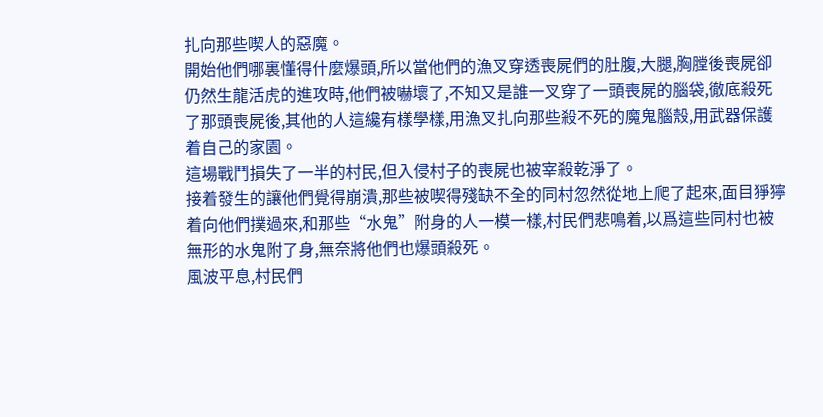扎向那些喫人的惡魔。
開始他們哪裏懂得什麼爆頭,所以當他們的漁叉穿透喪屍們的肚腹,大腿,胸膛後喪屍卻仍然生龍活虎的進攻時,他們被嚇壞了,不知又是誰一叉穿了一頭喪屍的腦袋,徹底殺死了那頭喪屍後,其他的人這纔有樣學樣,用漁叉扎向那些殺不死的魔鬼腦殼,用武器保護着自己的家園。
這場戰鬥損失了一半的村民,但入侵村子的喪屍也被宰殺乾淨了。
接着發生的讓他們覺得崩潰,那些被喫得殘缺不全的同村忽然從地上爬了起來,面目猙獰着向他們撲過來,和那些“水鬼”附身的人一模一樣,村民們悲鳴着,以爲這些同村也被無形的水鬼附了身,無奈將他們也爆頭殺死。
風波平息,村民們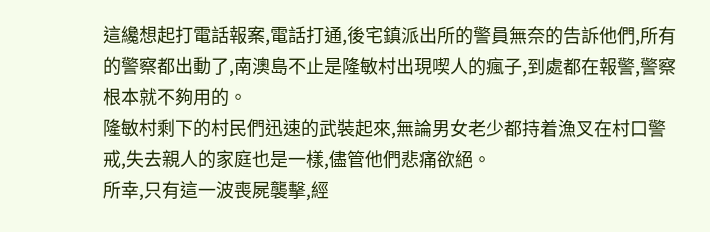這纔想起打電話報案,電話打通,後宅鎮派出所的警員無奈的告訴他們,所有的警察都出動了,南澳島不止是隆敏村出現喫人的瘋子,到處都在報警,警察根本就不夠用的。
隆敏村剩下的村民們迅速的武裝起來,無論男女老少都持着漁叉在村口警戒,失去親人的家庭也是一樣,儘管他們悲痛欲絕。
所幸,只有這一波喪屍襲擊,經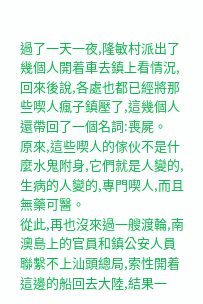過了一天一夜,隆敏村派出了幾個人開着車去鎮上看情況,回來後說,各處也都已經將那些喫人瘋子鎮壓了,這幾個人還帶回了一個名詞:喪屍。
原來,這些喫人的傢伙不是什麼水鬼附身,它們就是人變的,生病的人變的,專門喫人,而且無藥可醫。
從此,再也沒來過一艘渡輪,南澳島上的官員和鎮公安人員聯繫不上汕頭總局,索性開着這邊的船回去大陸,結果一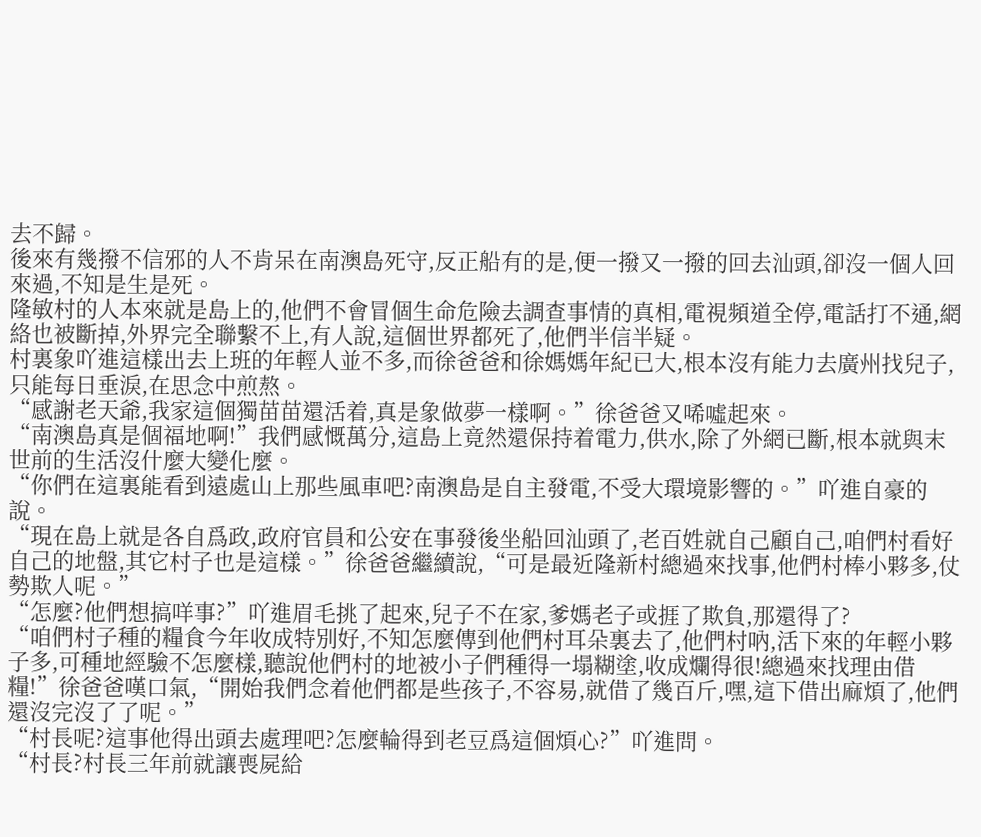去不歸。
後來有幾撥不信邪的人不肯呆在南澳島死守,反正船有的是,便一撥又一撥的回去汕頭,卻沒一個人回來過,不知是生是死。
隆敏村的人本來就是島上的,他們不會冒個生命危險去調查事情的真相,電視頻道全停,電話打不通,網絡也被斷掉,外界完全聯繫不上,有人說,這個世界都死了,他們半信半疑。
村裏象吖進這樣出去上班的年輕人並不多,而徐爸爸和徐媽媽年紀已大,根本沒有能力去廣州找兒子,只能每日垂淚,在思念中煎熬。
“感謝老天爺,我家這個獨苗苗還活着,真是象做夢一樣啊。”徐爸爸又唏噓起來。
“南澳島真是個福地啊!”我們感慨萬分,這島上竟然還保持着電力,供水,除了外網已斷,根本就與末世前的生活沒什麼大變化麼。
“你們在這裏能看到遠處山上那些風車吧?南澳島是自主發電,不受大環境影響的。”吖進自豪的說。
“現在島上就是各自爲政,政府官員和公安在事發後坐船回汕頭了,老百姓就自己顧自己,咱們村看好自己的地盤,其它村子也是這樣。”徐爸爸繼續說,“可是最近隆新村總過來找事,他們村棒小夥多,仗勢欺人呢。”
“怎麼?他們想搞咩事?”吖進眉毛挑了起來,兒子不在家,爹媽老子或捱了欺負,那還得了?
“咱們村子種的糧食今年收成特別好,不知怎麼傳到他們村耳朵裏去了,他們村吶,活下來的年輕小夥子多,可種地經驗不怎麼樣,聽說他們村的地被小子們種得一塌糊塗,收成爛得很!總過來找理由借糧!”徐爸爸嘆口氣,“開始我們念着他們都是些孩子,不容易,就借了幾百斤,嘿,這下借出麻煩了,他們還沒完沒了了呢。”
“村長呢?這事他得出頭去處理吧?怎麼輪得到老豆爲這個煩心?”吖進問。
“村長?村長三年前就讓喪屍給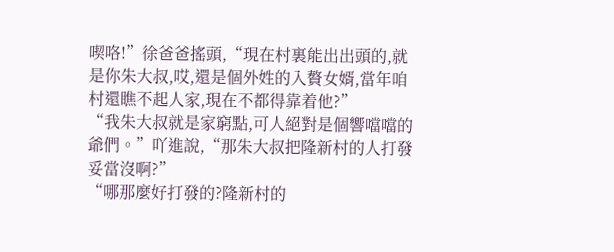喫咯!”徐爸爸搖頭,“現在村裏能出出頭的,就是你朱大叔,哎,還是個外姓的入贅女婿,當年咱村還瞧不起人家,現在不都得靠着他?”
“我朱大叔就是家窮點,可人絕對是個響噹噹的爺們。”吖進說,“那朱大叔把隆新村的人打發妥當沒啊?”
“哪那麼好打發的?隆新村的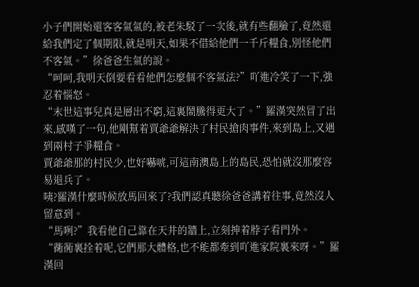小子們開始還客客氣氣的,被老朱駁了一次後,就有些翻臉了,竟然還給我們定了個期限,就是明天,如果不借給他們一千斤糧食,別怪他們不客氣。”徐爸爸生氣的說。
“呵呵,我明天倒要看看他們怎麼個不客氣法?”吖進冷笑了一下,強忍着惱怒。
“末世這事兒真是層出不窮,這裏鬧騰得更大了。”羅漢突然冒了出來,感嘆了一句,他剛幫着賈爺爺解決了村民搶肉事件,來到島上,又遇到兩村子爭糧食。
賈爺爺那的村民少,也好嚇唬,可這南澳島上的島民,恐怕就沒那麼容易退兵了。
咦?羅漢什麼時候放馬回來了?我們認真聽徐爸爸講着往事,竟然沒人留意到。
“馬咧?”我看他自己靠在天井的牆上,立刻抻着脖子看門外。
“衚衕裏拴着呢,它們那大體格,也不能都牽到吖進家院裏來呀。”羅漢回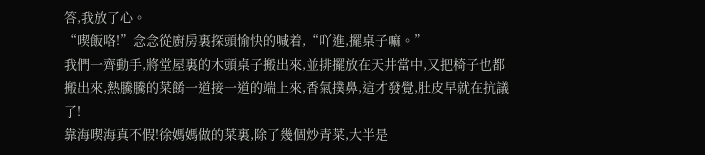答,我放了心。
“喫飯咯!”念念從廚房裏探頭愉快的喊着,“吖進,擺桌子嘛。”
我們一齊動手,將堂屋裏的木頭桌子搬出來,並排擺放在天井當中,又把椅子也都搬出來,熱騰騰的菜餚一道接一道的端上來,香氣撲鼻,這才發覺,肚皮早就在抗議了!
靠海喫海真不假!徐媽媽做的菜裏,除了幾個炒青菜,大半是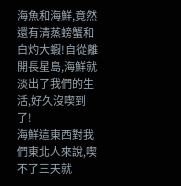海魚和海鮮,竟然還有清蒸螃蟹和白灼大蝦!自從離開長星島,海鮮就淡出了我們的生活,好久沒喫到了!
海鮮這東西對我們東北人來說,喫不了三天就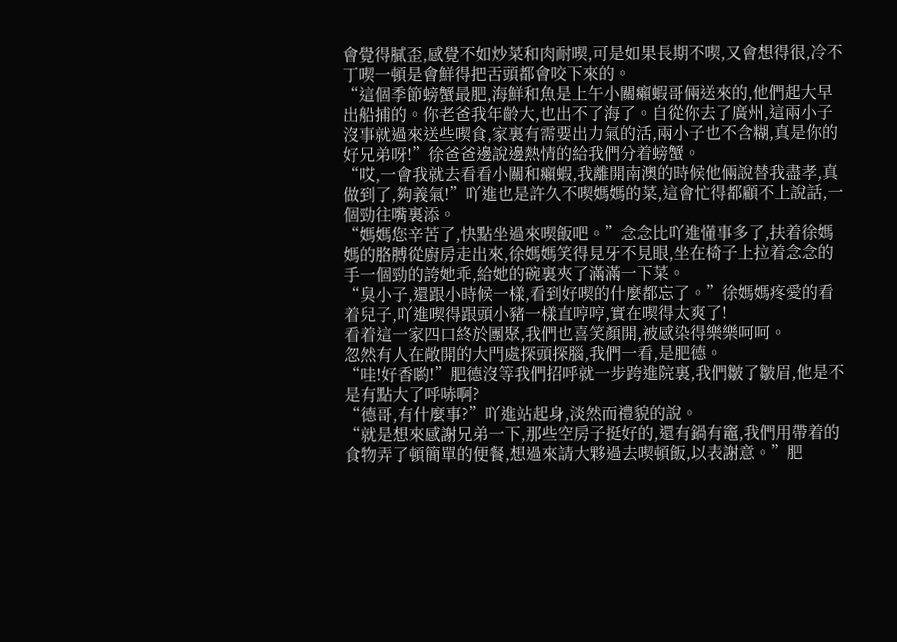會覺得膩歪,感覺不如炒菜和肉耐喫,可是如果長期不喫,又會想得很,冷不丁喫一頓是會鮮得把舌頭都會咬下來的。
“這個季節螃蟹最肥,海鮮和魚是上午小關癩蝦哥倆送來的,他們起大早出船捕的。你老爸我年齡大,也出不了海了。自從你去了廣州,這兩小子沒事就過來送些喫食,家裏有需要出力氣的活,兩小子也不含糊,真是你的好兄弟呀!”徐爸爸邊說邊熱情的給我們分着螃蟹。
“哎,一會我就去看看小關和癩蝦,我離開南澳的時候他倆說替我盡孝,真做到了,夠義氣!”吖進也是許久不喫媽媽的菜,這會忙得都顧不上說話,一個勁往嘴裏添。
“媽媽您辛苦了,快點坐過來喫飯吧。”念念比吖進懂事多了,扶着徐媽媽的胳膊從廚房走出來,徐媽媽笑得見牙不見眼,坐在椅子上拉着念念的手一個勁的誇她乖,給她的碗裏夾了滿滿一下菜。
“臭小子,還跟小時候一樣,看到好喫的什麼都忘了。”徐媽媽疼愛的看着兒子,吖進喫得跟頭小豬一樣直哼哼,實在喫得太爽了!
看着這一家四口終於團聚,我們也喜笑顏開,被感染得樂樂呵呵。
忽然有人在敞開的大門處探頭探腦,我們一看,是肥德。
“哇!好香喲!”肥德沒等我們招呼就一步跨進院裏,我們皺了皺眉,他是不是有點大了呼哧啊?
“德哥,有什麼事?”吖進站起身,淡然而禮貌的說。
“就是想來感謝兄弟一下,那些空房子挺好的,還有鍋有竈,我們用帶着的食物弄了頓簡單的便餐,想過來請大夥過去喫頓飯,以表謝意。”肥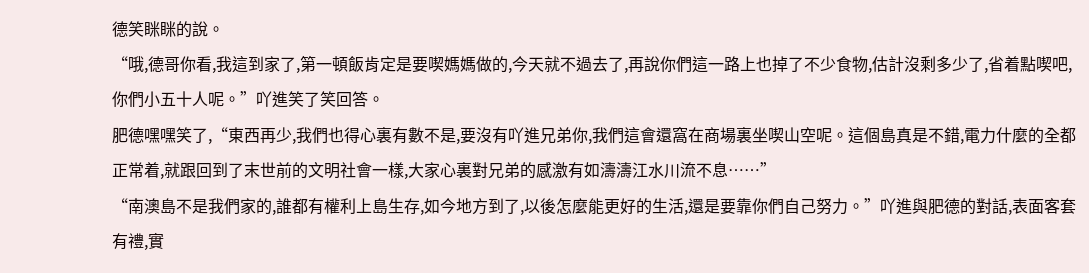德笑眯眯的說。
“哦,德哥你看,我這到家了,第一頓飯肯定是要喫媽媽做的,今天就不過去了,再說你們這一路上也掉了不少食物,估計沒剩多少了,省着點喫吧,你們小五十人呢。”吖進笑了笑回答。
肥德嘿嘿笑了,“東西再少,我們也得心裏有數不是,要沒有吖進兄弟你,我們這會還窩在商場裏坐喫山空呢。這個島真是不錯,電力什麼的全都正常着,就跟回到了末世前的文明社會一樣,大家心裏對兄弟的感激有如濤濤江水川流不息……”
“南澳島不是我們家的,誰都有權利上島生存,如今地方到了,以後怎麼能更好的生活,還是要靠你們自己努力。”吖進與肥德的對話,表面客套有禮,實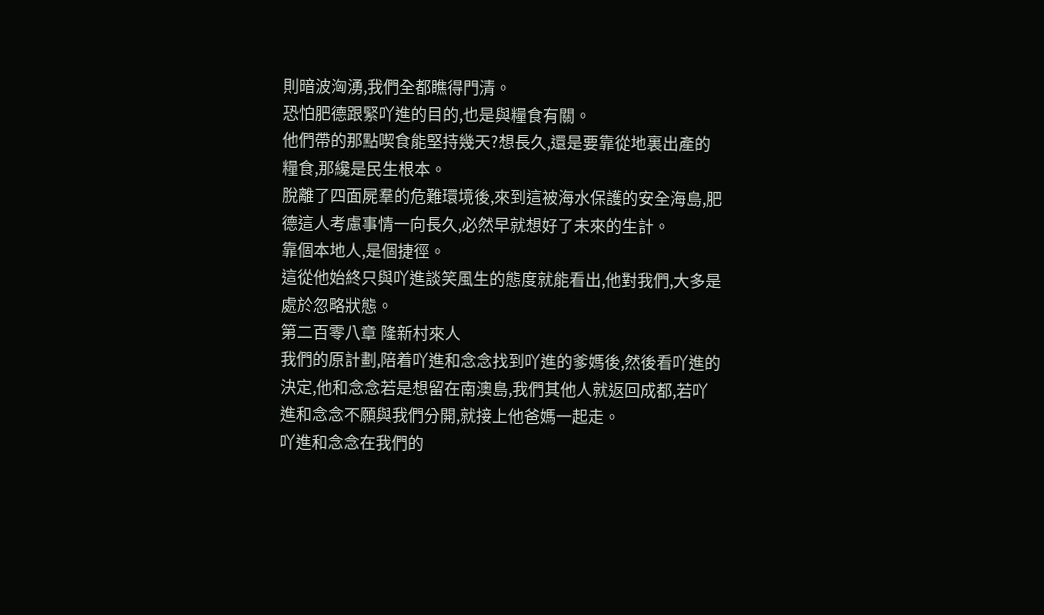則暗波洶湧,我們全都瞧得門清。
恐怕肥德跟緊吖進的目的,也是與糧食有關。
他們帶的那點喫食能堅持幾天?想長久,還是要靠從地裏出產的糧食,那纔是民生根本。
脫離了四面屍羣的危難環境後,來到這被海水保護的安全海島,肥德這人考慮事情一向長久,必然早就想好了未來的生計。
靠個本地人,是個捷徑。
這從他始終只與吖進談笑風生的態度就能看出,他對我們,大多是處於忽略狀態。
第二百零八章 隆新村來人
我們的原計劃,陪着吖進和念念找到吖進的爹媽後,然後看吖進的決定,他和念念若是想留在南澳島,我們其他人就返回成都,若吖進和念念不願與我們分開,就接上他爸媽一起走。
吖進和念念在我們的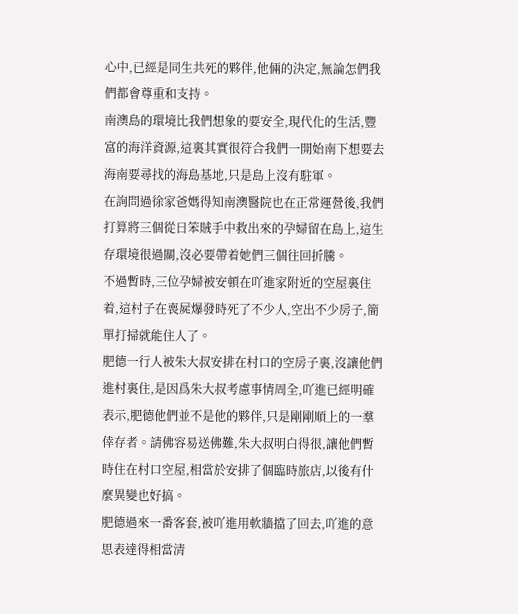心中,已經是同生共死的夥伴,他倆的決定,無論怎們我們都會尊重和支持。
南澳島的環境比我們想象的要安全,現代化的生活,豐富的海洋資源,這裏其實很符合我們一開始南下想要去海南要尋找的海島基地,只是島上沒有駐軍。
在詢問過徐家爸媽得知南澳醫院也在正常運營後,我們打算將三個從日笨賊手中救出來的孕婦留在島上,這生存環境很過關,沒必要帶着她們三個往回折騰。
不過暫時,三位孕婦被安頓在吖進家附近的空屋裏住着,這村子在喪屍爆發時死了不少人,空出不少房子,簡單打掃就能住人了。
肥德一行人被朱大叔安排在村口的空房子裏,沒讓他們進村裏住,是因爲朱大叔考慮事情周全,吖進已經明確表示,肥德他們並不是他的夥伴,只是剛剛順上的一羣倖存者。請佛容易送佛難,朱大叔明白得很,讓他們暫時住在村口空屋,相當於安排了個臨時旅店,以後有什麼異變也好搞。
肥德過來一番客套,被吖進用軟牆擋了回去,吖進的意思表達得相當清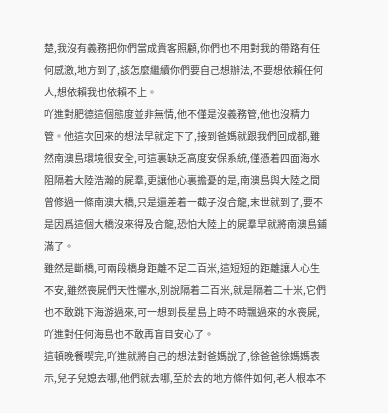楚,我沒有義務把你們當成貴客照顧,你們也不用對我的帶路有任何感激,地方到了,該怎麼繼續你們要自己想辦法,不要想依賴任何人,想依賴我也依賴不上。
吖進對肥德這個態度並非無情,他不僅是沒義務管,他也沒精力管。他這次回來的想法早就定下了,接到爸媽就跟我們回成都,雖然南澳島環境很安全,可這裏缺乏高度安保系統,僅憑着四面海水阻隔着大陸浩瀚的屍羣,更讓他心裏擔憂的是,南澳島與大陸之間曾修過一條南澳大橋,只是還差着一截子沒合龍,末世就到了,要不是因爲這個大橋沒來得及合龍,恐怕大陸上的屍羣早就將南澳島鋪滿了。
雖然是斷橋,可兩段橋身距離不足二百米,這短短的距離讓人心生不安,雖然喪屍們天性懼水,別說隔着二百米,就是隔着二十米,它們也不敢跳下海游過來,可一想到長星島上時不時飄過來的水喪屍,吖進對任何海島也不敢再盲目安心了。
這頓晚餐喫完,吖進就將自己的想法對爸媽說了,徐爸爸徐媽媽表示,兒子兒媳去哪,他們就去哪,至於去的地方條件如何,老人根本不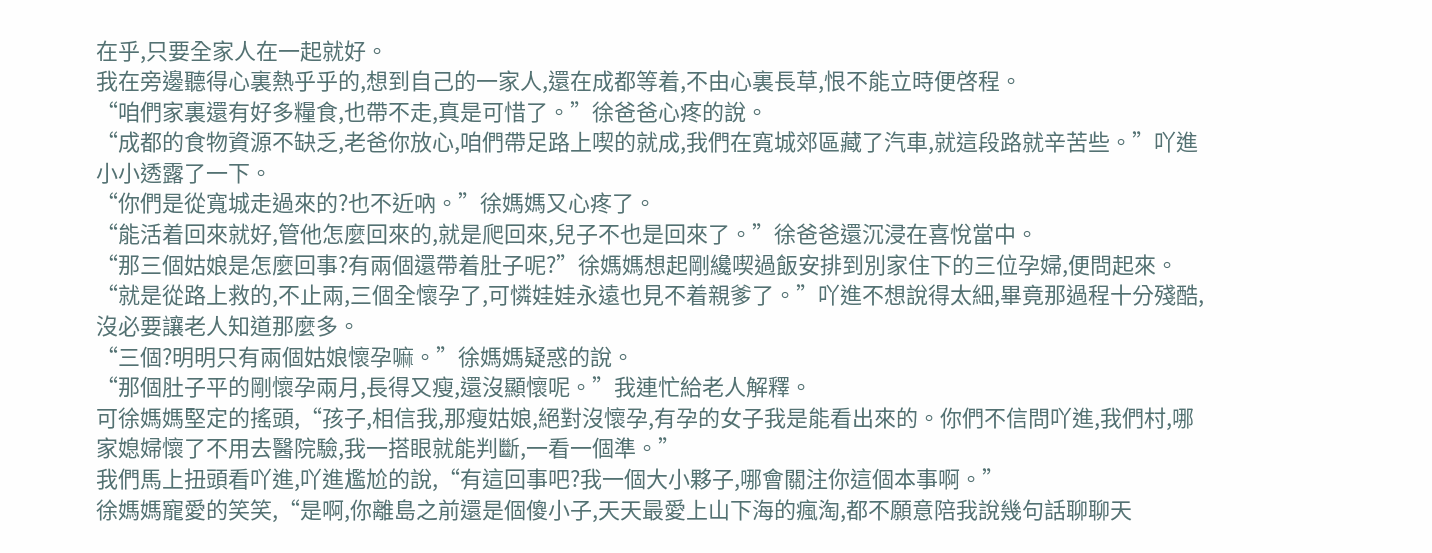在乎,只要全家人在一起就好。
我在旁邊聽得心裏熱乎乎的,想到自己的一家人,還在成都等着,不由心裏長草,恨不能立時便啓程。
“咱們家裏還有好多糧食,也帶不走,真是可惜了。”徐爸爸心疼的說。
“成都的食物資源不缺乏,老爸你放心,咱們帶足路上喫的就成,我們在寬城郊區藏了汽車,就這段路就辛苦些。”吖進小小透露了一下。
“你們是從寬城走過來的?也不近吶。”徐媽媽又心疼了。
“能活着回來就好,管他怎麼回來的,就是爬回來,兒子不也是回來了。”徐爸爸還沉浸在喜悅當中。
“那三個姑娘是怎麼回事?有兩個還帶着肚子呢?”徐媽媽想起剛纔喫過飯安排到別家住下的三位孕婦,便問起來。
“就是從路上救的,不止兩,三個全懷孕了,可憐娃娃永遠也見不着親爹了。”吖進不想說得太細,畢竟那過程十分殘酷,沒必要讓老人知道那麼多。
“三個?明明只有兩個姑娘懷孕嘛。”徐媽媽疑惑的說。
“那個肚子平的剛懷孕兩月,長得又瘦,還沒顯懷呢。”我連忙給老人解釋。
可徐媽媽堅定的搖頭,“孩子,相信我,那瘦姑娘,絕對沒懷孕,有孕的女子我是能看出來的。你們不信問吖進,我們村,哪家媳婦懷了不用去醫院驗,我一搭眼就能判斷,一看一個準。”
我們馬上扭頭看吖進,吖進尷尬的說,“有這回事吧?我一個大小夥子,哪會關注你這個本事啊。”
徐媽媽寵愛的笑笑,“是啊,你離島之前還是個傻小子,天天最愛上山下海的瘋淘,都不願意陪我說幾句話聊聊天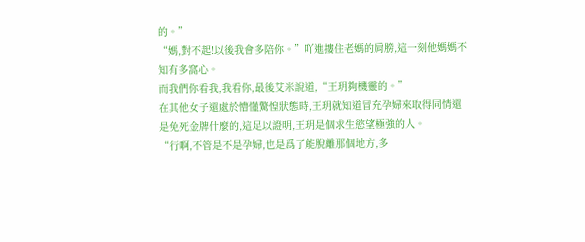的。”
“媽,對不起!以後我會多陪你。”吖進摟住老媽的肩膀,這一刻他媽媽不知有多窩心。
而我們你看我,我看你,最後艾米說道,“王玥夠機靈的。”
在其他女子還處於懵懂驚惶狀態時,王玥就知道冒充孕婦來取得同情還是免死金牌什麼的,這足以證明,王玥是個求生慾望極強的人。
“行啊,不管是不是孕婦,也是爲了能脫離那個地方,多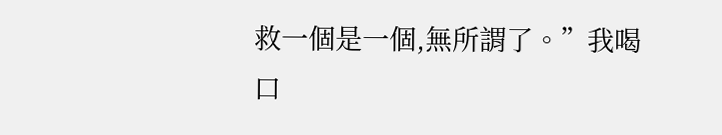救一個是一個,無所謂了。”我喝口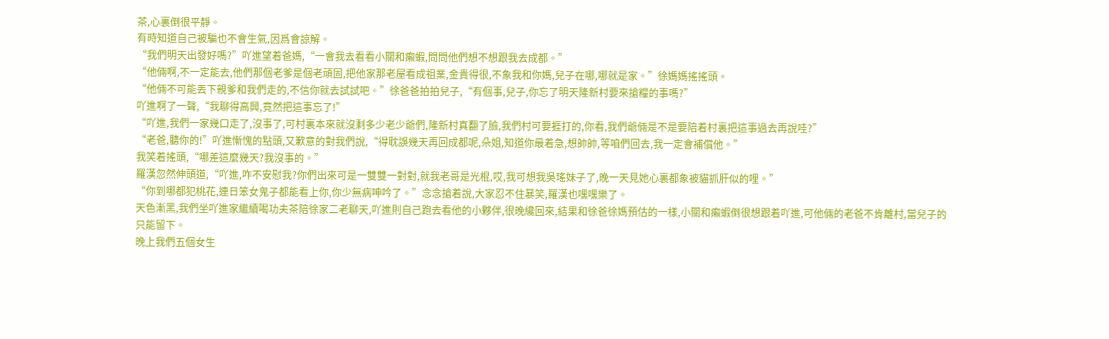茶,心裏倒很平靜。
有時知道自己被騙也不會生氣,因爲會諒解。
“我們明天出發好嗎?”吖進望着爸媽,“一會我去看看小關和癩蝦,問問他們想不想跟我去成都。”
“他倆啊,不一定能去,他們那個老爹是個老頑固,把他家那老屋看成祖業,金貴得很,不象我和你媽,兒子在哪,哪就是家。”徐媽媽搖搖頭。
“他倆不可能丟下親爹和我們走的,不信你就去試試吧。”徐爸爸拍拍兒子,“有個事,兒子,你忘了明天隆新村要來搶糧的事嗎?”
吖進啊了一聲,“我聊得高興,竟然把這事忘了!”
“吖進,我們一家幾口走了,沒事了,可村裏本來就沒剩多少老少爺們,隆新村真翻了臉,我們村可要捱打的,你看,我們爺倆是不是要陪着村裏把這事過去再說哇?”
“老爸,聽你的!”吖進慚愧的點頭,又歉意的對我們說,“得耽誤幾天再回成都呢,朵姐,知道你最着急,想帥帥,等咱們回去,我一定會補償他。”
我笑着搖頭,“哪差這麼幾天?我沒事的。”
羅漢忽然伸頭道,“吖進,咋不安慰我?你們出來可是一雙雙一對對,就我老哥是光棍,哎,我可想我吳瑤妹子了,晚一天見她心裏都象被貓抓肝似的哩。”
“你到哪都犯桃花,連日笨女鬼子都能看上你,你少無病呻吟了。”念念搶着說,大家忍不住暴笑,羅漢也嘿嘿樂了。
天色漸黑,我們坐吖進家繼續喝功夫茶陪徐家二老聊天,吖進則自己跑去看他的小夥伴,很晚纔回來,結果和徐爸徐媽預估的一樣,小關和癩蝦倒很想跟着吖進,可他倆的老爸不肯離村,當兒子的只能留下。
晚上我們五個女生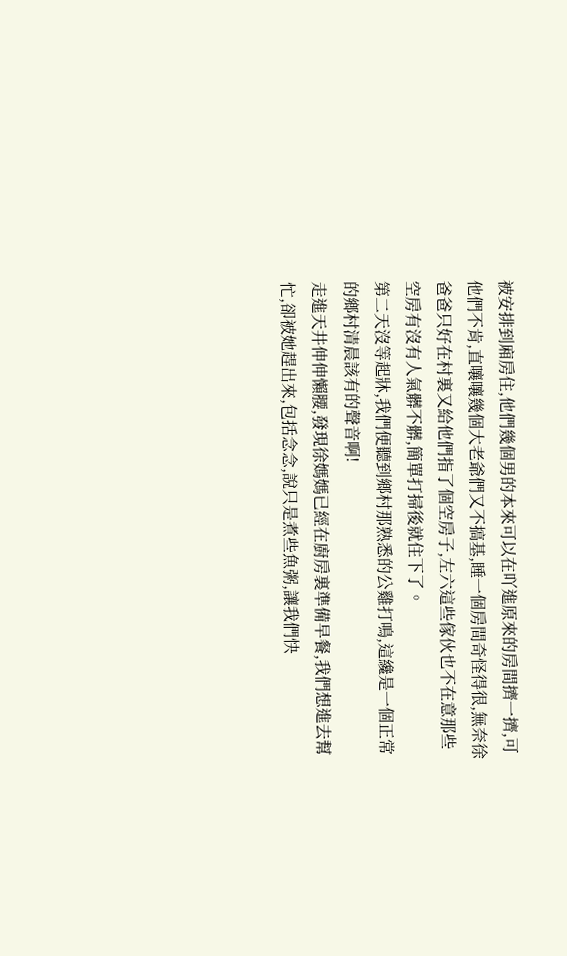被安排到廂房住,他們幾個男的本來可以在吖進原來的房間擠一擠,可他們不肯,直嚷嚷幾個大老爺們又不搞基,睡一個房間奇怪得很,無奈徐爸爸只好在村裏又給他們指了個空房子,左六這些傢伙也不在意那些空房有沒有人氣髒不髒,簡單打掃後就住下了。
第二天沒等起牀,我們便聽到鄉村那熟悉的公雞打鳴,這纔是一個正常的鄉村清晨該有的聲音啊!
走進天井伸伸懶腰,發現徐媽媽已經在廚房裏準備早餐,我們想進去幫忙,卻被她趕出來,包括念念,說只是煮些魚粥,讓我們快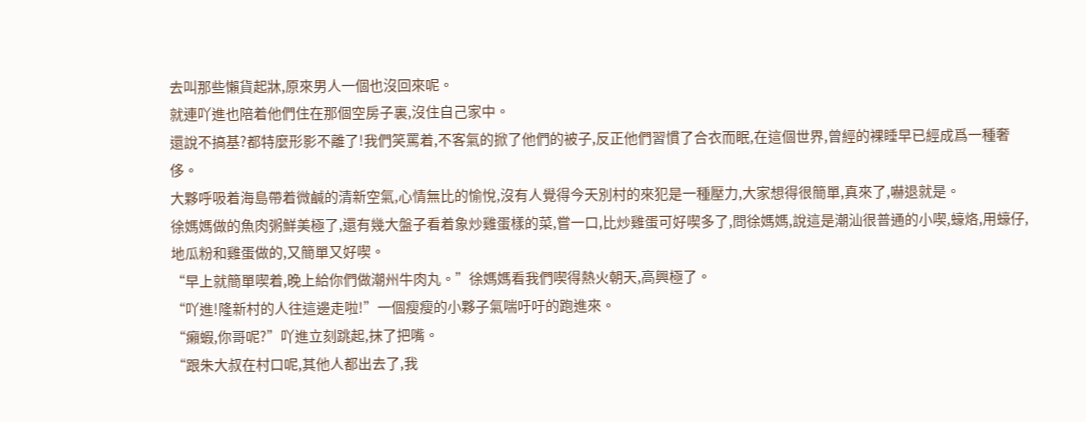去叫那些懶貨起牀,原來男人一個也沒回來呢。
就連吖進也陪着他們住在那個空房子裏,沒住自己家中。
還說不搞基?都特麼形影不離了!我們笑罵着,不客氣的掀了他們的被子,反正他們習慣了合衣而眠,在這個世界,曾經的裸睡早已經成爲一種奢侈。
大夥呼吸着海島帶着微鹹的清新空氣,心情無比的愉悅,沒有人覺得今天別村的來犯是一種壓力,大家想得很簡單,真來了,嚇退就是。
徐媽媽做的魚肉粥鮮美極了,還有幾大盤子看着象炒雞蛋樣的菜,嘗一口,比炒雞蛋可好喫多了,問徐媽媽,說這是潮汕很普通的小喫,蠔烙,用蠔仔,地瓜粉和雞蛋做的,又簡單又好喫。
“早上就簡單喫着,晚上給你們做潮州牛肉丸。”徐媽媽看我們喫得熱火朝天,高興極了。
“吖進!隆新村的人往這邊走啦!”一個瘦瘦的小夥子氣喘吁吁的跑進來。
“癩蝦,你哥呢?”吖進立刻跳起,抹了把嘴。
“跟朱大叔在村口呢,其他人都出去了,我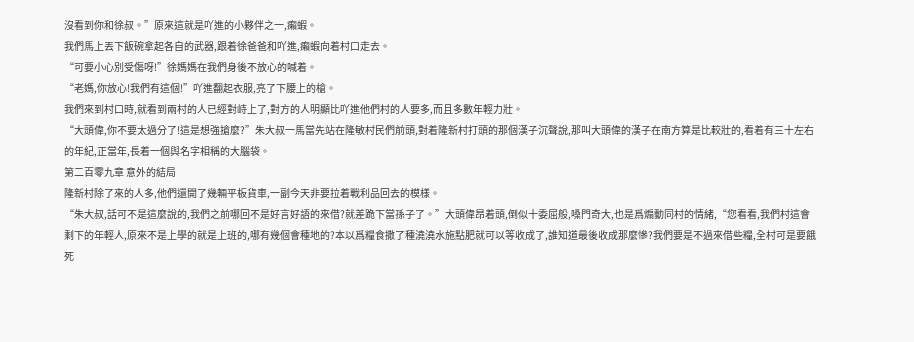沒看到你和徐叔。”原來這就是吖進的小夥伴之一,癩蝦。
我們馬上丟下飯碗拿起各自的武器,跟着徐爸爸和吖進,癩蝦向着村口走去。
“可要小心別受傷呀!”徐媽媽在我們身後不放心的喊着。
“老媽,你放心!我們有這個!”吖進翻起衣服,亮了下腰上的槍。
我們來到村口時,就看到兩村的人已經對峙上了,對方的人明顯比吖進他們村的人要多,而且多數年輕力壯。
“大頭偉,你不要太過分了!這是想強搶麼?”朱大叔一馬當先站在隆敏村民們前頭,對着隆新村打頭的那個漢子沉聲說,那叫大頭偉的漢子在南方算是比較壯的,看着有三十左右的年紀,正當年,長着一個與名字相稱的大腦袋。
第二百零九章 意外的結局
隆新村除了來的人多,他們還開了幾輛平板貨車,一副今天非要拉着戰利品回去的模樣。
“朱大叔,話可不是這麼說的,我們之前哪回不是好言好語的來借?就差跪下當孫子了。”大頭偉昂着頭,倒似十委屈般,嗓門奇大,也是爲煽動同村的情緒,“您看看,我們村這會剩下的年輕人,原來不是上學的就是上班的,哪有幾個會種地的?本以爲糧食撒了種澆澆水施點肥就可以等收成了,誰知道最後收成那麼慘?我們要是不過來借些糧,全村可是要餓死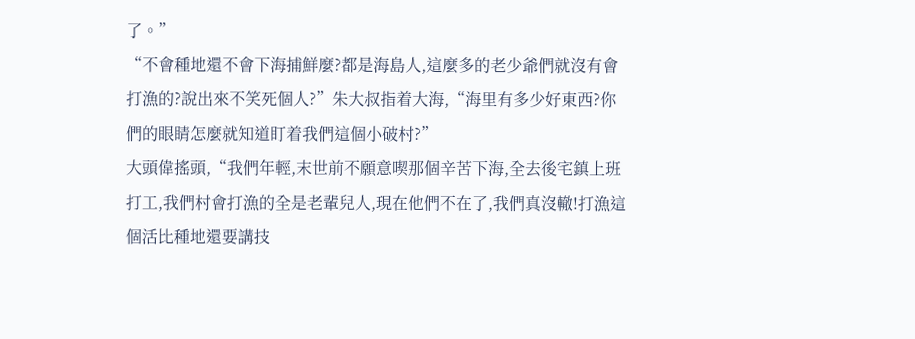了。”
“不會種地還不會下海捕鮮麼?都是海島人,這麼多的老少爺們就沒有會打漁的?說出來不笑死個人?”朱大叔指着大海,“海里有多少好東西?你們的眼睛怎麼就知道盯着我們這個小破村?”
大頭偉搖頭,“我們年輕,末世前不願意喫那個辛苦下海,全去後宅鎮上班打工,我們村會打漁的全是老輩兒人,現在他們不在了,我們真沒轍!打漁這個活比種地還要講技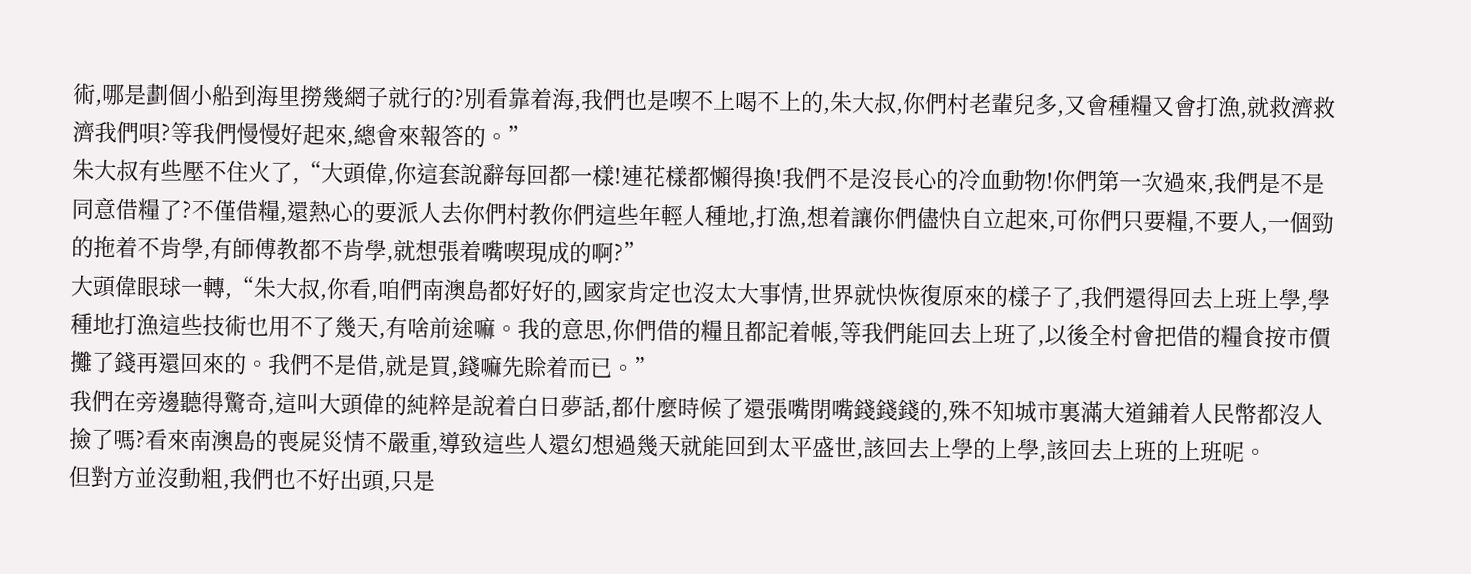術,哪是劃個小船到海里撈幾網子就行的?別看靠着海,我們也是喫不上喝不上的,朱大叔,你們村老輩兒多,又會種糧又會打漁,就救濟救濟我們唄?等我們慢慢好起來,總會來報答的。”
朱大叔有些壓不住火了,“大頭偉,你這套說辭每回都一樣!連花樣都懶得換!我們不是沒長心的冷血動物!你們第一次過來,我們是不是同意借糧了?不僅借糧,還熱心的要派人去你們村教你們這些年輕人種地,打漁,想着讓你們儘快自立起來,可你們只要糧,不要人,一個勁的拖着不肯學,有師傅教都不肯學,就想張着嘴喫現成的啊?”
大頭偉眼球一轉,“朱大叔,你看,咱們南澳島都好好的,國家肯定也沒太大事情,世界就快恢復原來的樣子了,我們還得回去上班上學,學種地打漁這些技術也用不了幾天,有啥前途嘛。我的意思,你們借的糧且都記着帳,等我們能回去上班了,以後全村會把借的糧食按市價攤了錢再還回來的。我們不是借,就是買,錢嘛先賒着而已。”
我們在旁邊聽得驚奇,這叫大頭偉的純粹是說着白日夢話,都什麼時候了還張嘴閉嘴錢錢錢的,殊不知城市裏滿大道鋪着人民幣都沒人撿了嗎?看來南澳島的喪屍災情不嚴重,導致這些人還幻想過幾天就能回到太平盛世,該回去上學的上學,該回去上班的上班呢。
但對方並沒動粗,我們也不好出頭,只是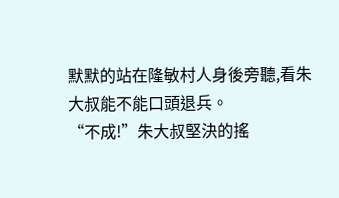默默的站在隆敏村人身後旁聽,看朱大叔能不能口頭退兵。
“不成!”朱大叔堅決的搖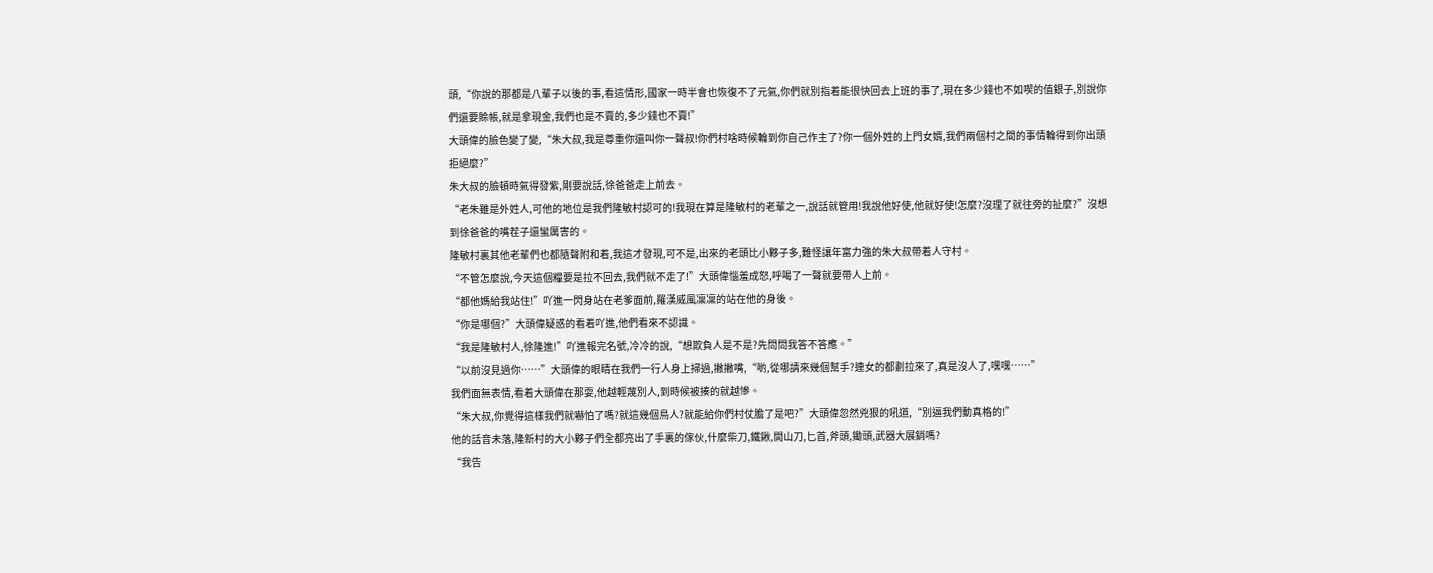頭,“你說的那都是八輩子以後的事,看這情形,國家一時半會也恢復不了元氣,你們就別指着能很快回去上班的事了,現在多少錢也不如喫的值銀子,別說你們還要賒帳,就是拿現金,我們也是不賣的,多少錢也不賣!”
大頭偉的臉色變了變,“朱大叔,我是尊重你還叫你一聲叔!你們村啥時候輪到你自己作主了?你一個外姓的上門女婿,我們兩個村之間的事情輪得到你出頭拒絕麼?”
朱大叔的臉頓時氣得發紫,剛要說話,徐爸爸走上前去。
“老朱雖是外姓人,可他的地位是我們隆敏村認可的!我現在算是隆敏村的老輩之一,說話就管用!我說他好使,他就好使!怎麼?沒理了就往旁的扯麼?”沒想到徐爸爸的嘴茬子還蠻厲害的。
隆敏村裏其他老輩們也都隨聲附和着,我這才發現,可不是,出來的老頭比小夥子多,難怪讓年富力強的朱大叔帶着人守村。
“不管怎麼說,今天這個糧要是拉不回去,我們就不走了!”大頭偉惱羞成怒,呼喝了一聲就要帶人上前。
“都他媽給我站住!”吖進一閃身站在老爹面前,羅漢威風凜凜的站在他的身後。
“你是哪個?”大頭偉疑惑的看着吖進,他們看來不認識。
“我是隆敏村人,徐隆進!”吖進報完名號,冷冷的說,“想欺負人是不是?先問問我答不答應。”
“以前沒見過你……”大頭偉的眼睛在我們一行人身上掃過,撇撇嘴,“喲,從哪請來幾個幫手?連女的都劃拉來了,真是沒人了,嘿嘿……”
我們面無表情,看着大頭偉在那耍,他越輕蔑別人,到時候被揍的就越慘。
“朱大叔,你覺得這樣我們就嚇怕了嗎?就這幾個鳥人?就能給你們村仗膽了是吧?”大頭偉忽然兇狠的吼道,“別逼我們動真格的!”
他的話音未落,隆新村的大小夥子們全都亮出了手裏的傢伙,什麼柴刀,鐵鍬,開山刀,匕首,斧頭,鋤頭,武器大展銷嗎?
“我告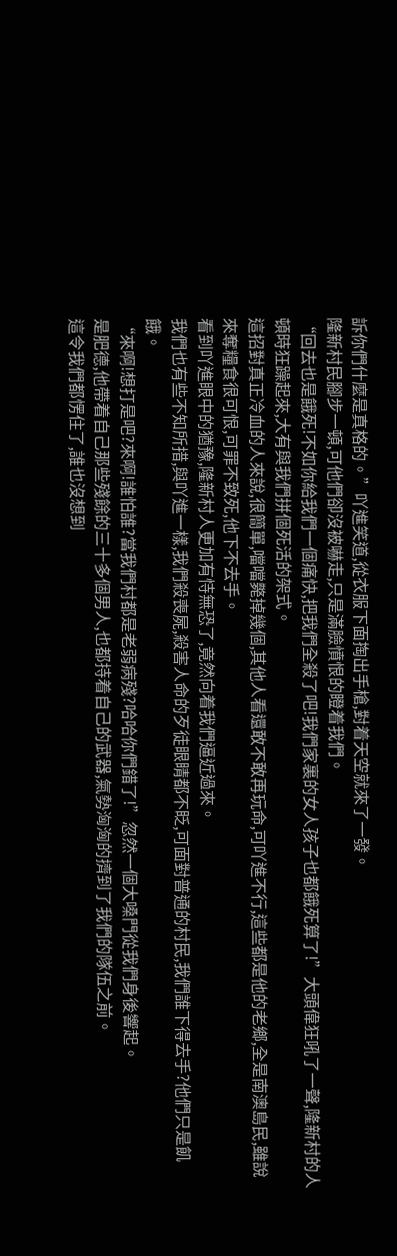訴你們什麼是真格的。”吖進笑道,從衣服下面掏出手槍,對着天空就來了一發。
隆新村民腳步一頓,可他們卻沒被嚇走,只是滿臉憤恨的瞪着我們。
“回去也是餓死!不如你給我們一個痛快,把我們全殺了吧!我們家裏的女人孩子也都餓死算了!”大頭偉狂吼了一聲,隆新村的人頓時狂躁起來,大有與我們拼個死活的架式。
這招對真正冷血的人來說,很簡單,噹噹斃掉幾個,其他人看還敢不敢再玩命,可吖進不行,這些都是他的老鄉,全是南澳島民,雖說來奪糧食很可恨,可罪不致死,他下不去手。
看到吖進眼中的猶豫,隆新村人更加有恃無恐了,竟然向着我們逼近過來。
我們也有些不知所措,與吖進一樣,我們殺喪屍,殺害人命的歹徒眼睛都不眨,可面對普通的村民,我們誰下得去手?他們只是飢餓。
“來啊!想打是吧?來啊!誰怕誰?當我們村都是老弱病殘?哈哈你們錯了!”忽然一個大嗓門從我們身後響起。
是肥德,他帶着自己那些殘餘的三十多個男人,也都持着自己的武器,氣勢洶洶的擠到了我們的隊伍之前。
這令我們都愣住了,誰也沒想到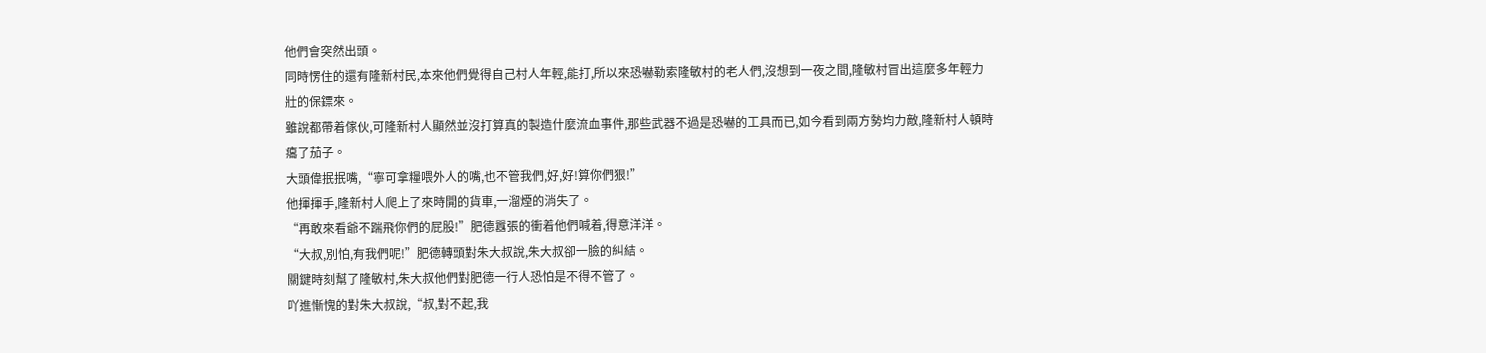他們會突然出頭。
同時愣住的還有隆新村民,本來他們覺得自己村人年輕,能打,所以來恐嚇勒索隆敏村的老人們,沒想到一夜之間,隆敏村冒出這麼多年輕力壯的保鏢來。
雖說都帶着傢伙,可隆新村人顯然並沒打算真的製造什麼流血事件,那些武器不過是恐嚇的工具而已,如今看到兩方勢均力敵,隆新村人頓時癟了茄子。
大頭偉抿抿嘴,“寧可拿糧喂外人的嘴,也不管我們,好,好!算你們狠!”
他揮揮手,隆新村人爬上了來時開的貨車,一溜煙的消失了。
“再敢來看爺不踹飛你們的屁股!”肥德囂張的衝着他們喊着,得意洋洋。
“大叔,別怕,有我們呢!”肥德轉頭對朱大叔說,朱大叔卻一臉的糾結。
關鍵時刻幫了隆敏村,朱大叔他們對肥德一行人恐怕是不得不管了。
吖進慚愧的對朱大叔說,“叔,對不起,我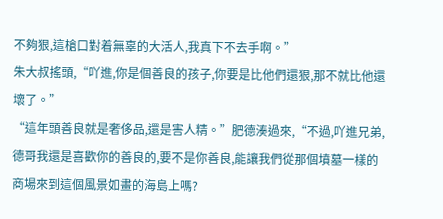不夠狠,這槍口對着無辜的大活人,我真下不去手啊。”
朱大叔搖頭,“吖進,你是個善良的孩子,你要是比他們還狠,那不就比他還壞了。”
“這年頭善良就是奢侈品,還是害人精。”肥德湊過來,“不過,吖進兄弟,德哥我還是喜歡你的善良的,要不是你善良,能讓我們從那個墳墓一樣的商場來到這個風景如畫的海島上嗎?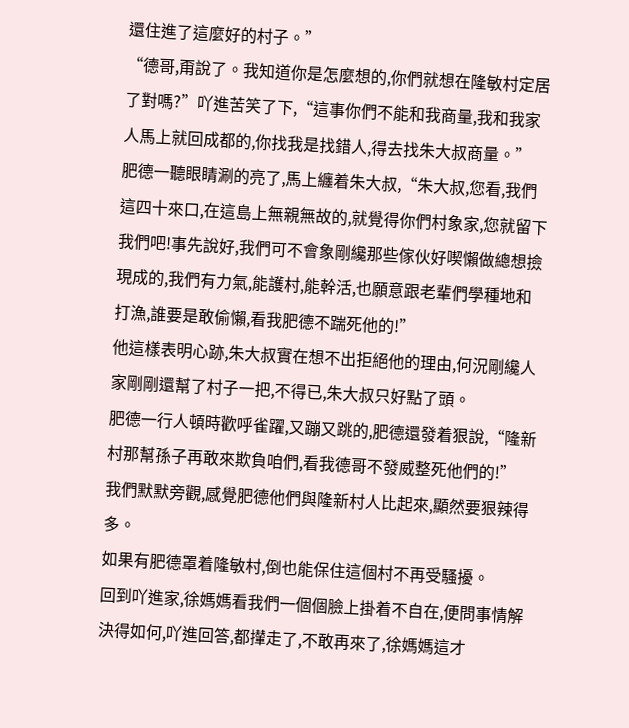還住進了這麼好的村子。”
“德哥,甭說了。我知道你是怎麼想的,你們就想在隆敏村定居了對嗎?”吖進苦笑了下,“這事你們不能和我商量,我和我家人馬上就回成都的,你找我是找錯人,得去找朱大叔商量。”
肥德一聽眼睛涮的亮了,馬上纏着朱大叔,“朱大叔,您看,我們這四十來口,在這島上無親無故的,就覺得你們村象家,您就留下我們吧!事先說好,我們可不會象剛纔那些傢伙好喫懶做總想撿現成的,我們有力氣,能護村,能幹活,也願意跟老輩們學種地和打漁,誰要是敢偷懶,看我肥德不踹死他的!”
他這樣表明心跡,朱大叔實在想不出拒絕他的理由,何況剛纔人家剛剛還幫了村子一把,不得已,朱大叔只好點了頭。
肥德一行人頓時歡呼雀躍,又蹦又跳的,肥德還發着狠說,“隆新村那幫孫子再敢來欺負咱們,看我德哥不發威整死他們的!”
我們默默旁觀,感覺肥德他們與隆新村人比起來,顯然要狠辣得多。
如果有肥德罩着隆敏村,倒也能保住這個村不再受騷擾。
回到吖進家,徐媽媽看我們一個個臉上掛着不自在,便問事情解決得如何,吖進回答,都攆走了,不敢再來了,徐媽媽這才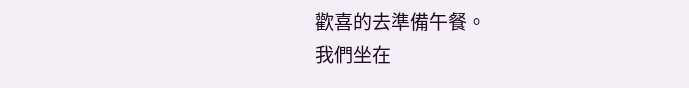歡喜的去準備午餐。
我們坐在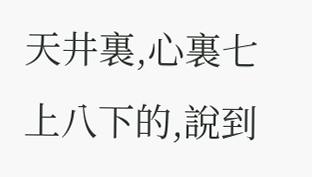天井裏,心裏七上八下的,說到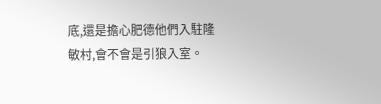底,還是擔心肥德他們入駐隆敏村,會不會是引狼入室。